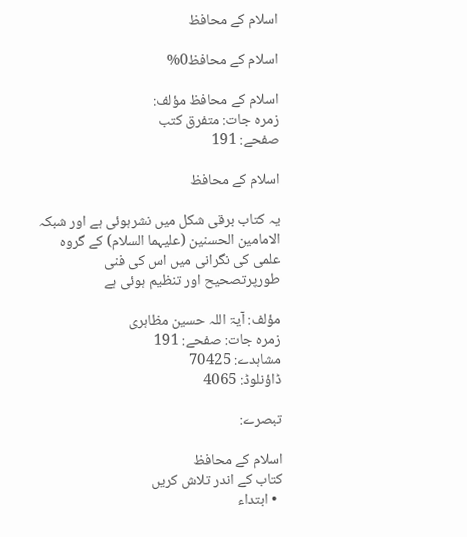اسلام کے محافظ

اسلام کے محافظ0%

اسلام کے محافظ مؤلف:
زمرہ جات: متفرق کتب
صفحے: 191

اسلام کے محافظ

یہ کتاب برقی شکل میں نشرہوئی ہے اور شبکہ الامامین الحسنین (علیہما السلام) کے گروہ علمی کی نگرانی میں اس کی فنی طورپرتصحیح اور تنظیم ہوئی ہے

مؤلف: آیۃ اللہ حسین مظاہری
زمرہ جات: صفحے: 191
مشاہدے: 70425
ڈاؤنلوڈ: 4065

تبصرے:

اسلام کے محافظ
کتاب کے اندر تلاش کریں
  • ابتداء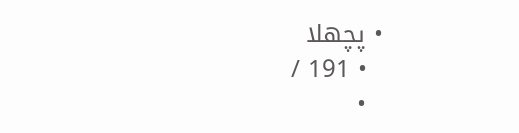• پچھلا
  • 191 /
  •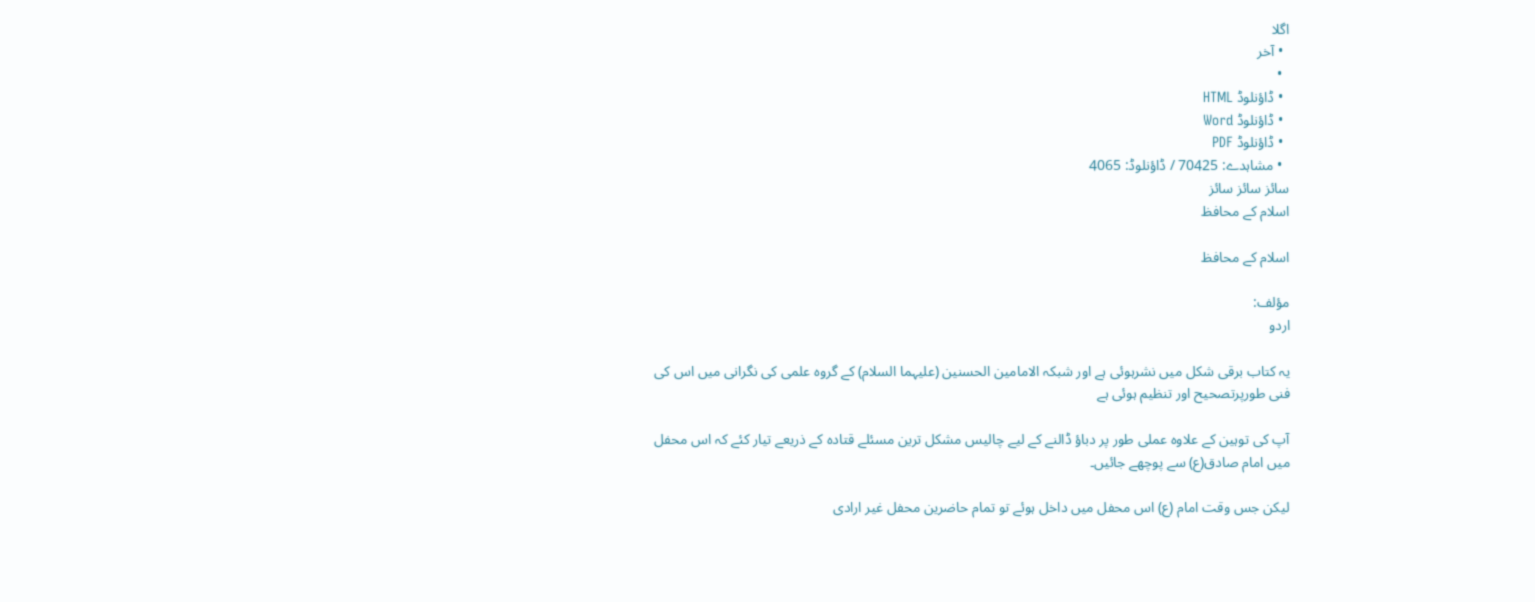اگلا
  • آخر
  •
  • ڈاؤنلوڈ HTML
  • ڈاؤنلوڈ Word
  • ڈاؤنلوڈ PDF
  • مشاہدے: 70425 / ڈاؤنلوڈ: 4065
سائز سائز سائز
اسلام کے محافظ

اسلام کے محافظ

مؤلف:
اردو

یہ کتاب برقی شکل میں نشرہوئی ہے اور شبکہ الامامین الحسنین (علیہما السلام) کے گروہ علمی کی نگرانی میں اس کی فنی طورپرتصحیح اور تنظیم ہوئی ہے

آپ کی توہین کے علاوہ عملی طور پر دباؤ ڈالنے کے لیے چالیس مشکل ترین مسئلے قتادہ کے ذریعے تیار کئے کہ اس محفل میں امام صادق(ع) سے پوچھے جائیں۔

لیکن جس وقت امام (ع) اس محفل میں داخل ہوئے تو تمام حاضرین محفل غیر ارادی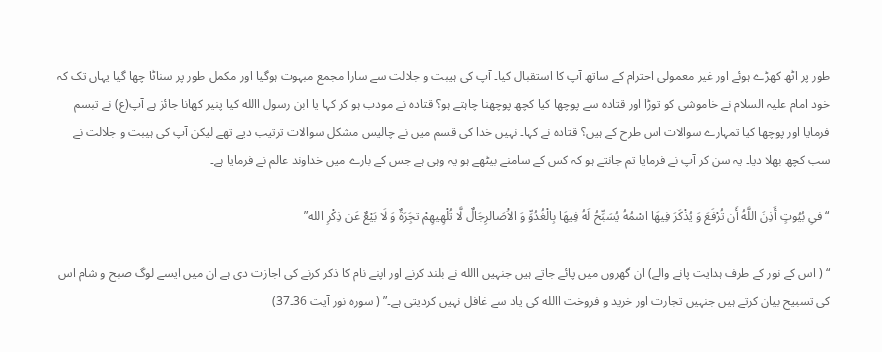طور پر اٹھ کھڑے ہوئے اور غیر معمولی احترام کے ساتھ آپ کا استقبال کیا۔ آپ کی ہیبت و جلالت سے سارا مجمع مبہوت ہوگیا اور مکمل طور پر سناٹا چھا گیا یہاں تک کہ خود امام علیہ السلام نے خاموشی کو توڑا اور قتادہ سے پوچھا کیا کچھ پوچھنا چاہتے ہو؟ قتادہ نے مودب ہو کر کہا یا ابن رسول االله کیا پنیر کھانا جائز ہے آپ(ع) نے تبسم فرمایا اور پوچھا کیا تمہارے سوالات اس طرح کے ہیں؟ قتادہ نے کہا۔ نہیں خدا کی قسم میں نے چالیس مشکل سوالات ترتیب دیے تھے لیکن آپ کی ہیبت و جلالت نے سب کچھ بھلا دیا۔ یہ سن کر آپ نے فرمایا تم جانتے ہو کہ کس کے سامنے بیٹھے ہو یہ وہی ہے جس کے بارے میں خداوند عالم نے فرمایا ہے۔

“فىِ بُيُوتٍ أَذِنَ اللَّهُ أَن تُرْفَعَ وَ يُذْكَرَ فِيهَا اسْمُهُ يُسَبِّحُ لَهُ فِيهَا بِالْغُدُوِّ وَ الاَْصَالرِجَالٌ لَّا تُلْهِيهِمْ تجَِرَةٌ وَ لَا بَيْعٌ عَن ذِكْرِ الله”

“ ( اس کے نور کے طرف ہدایت پانے والے) ان گھروں میں پائے جاتے ہیں جنہیں االله نے بلند کرنے اور اپنے نام کا ذکر کرنے کی اجازت دی ہے ان میں ایسے لوگ صبح و شام اس کی تسبیح بیان کرتے ہیں جنہیں تجارت اور خرید و فروخت االله کی یاد سے غافل نہیں کردیتی ہے۔” ( سورہ نور آیت 36۔37)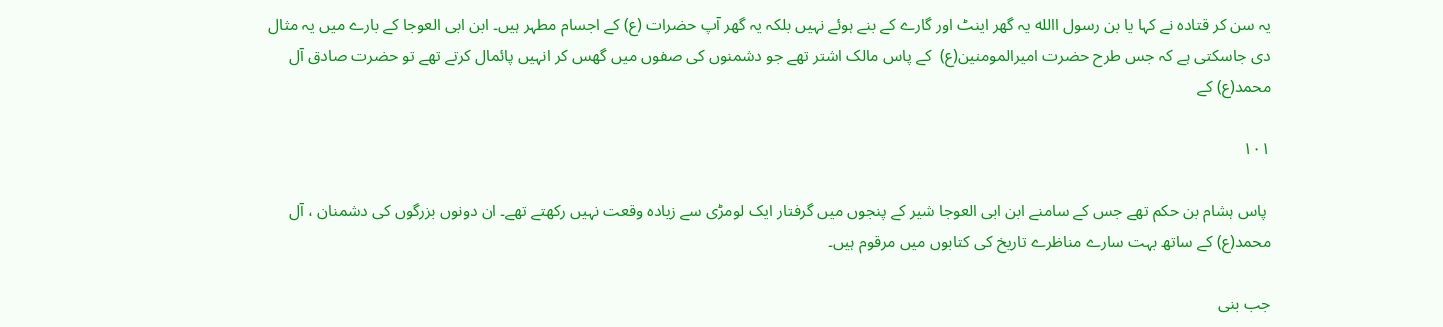یہ سن کر قتادہ نے کہا یا بن رسول االله یہ گھر اینٹ اور گارے کے بنے ہوئے نہیں بلکہ یہ گھر آپ حضرات (ع) کے اجسام مطہر ہیں۔ ابن ابی العوجا کے بارے میں یہ مثال دی جاسکتی ہے کہ جس طرح حضرت امیرالمومنین(ع)  کے پاس مالک اشتر تھے جو دشمنوں کی صفوں میں گھس کر انہیں پائمال کرتے تھے تو حضرت صادق آل محمد(ع) کے

۱۰۱

 پاس ہشام بن حکم تھے جس کے سامنے ابن ابی العوجا شیر کے پنجوں میں گرفتار ایک لومڑی سے زیادہ وقعت نہیں رکھتے تھے۔ ان دونوں بزرگوں کی دشمنان ، آل محمد(ع) کے ساتھ بہت سارے مناظرے تاریخ کی کتابوں میں مرقوم ہیں۔

جب بنی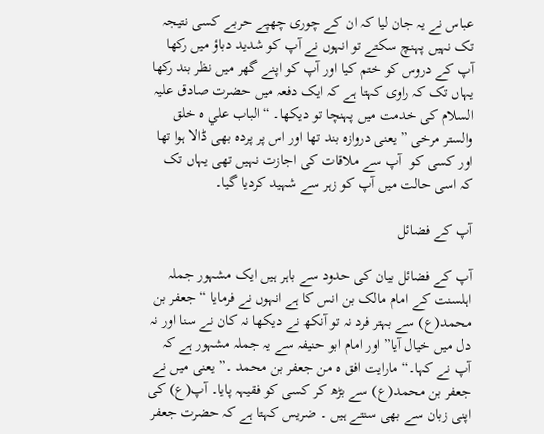عباس نے یہ جان لیا کہ ان کے چوری چھپے حربے کسی نتیجہ تک نہیں پہنچ سکتے تو انہوں نے آپ کو شدید دباؤ میں رکھا آپ کے دروس کو ختم کیا اور آپ کو اپنے گھر میں نظر بند رکھا یہاں تک کہ راوی کہتا ہے کہ ایک دفعہ میں حضرت صادق علیہ السلام کی خدمت میں پہنچا تو دیکھا۔ “الباب علي ه خلق والستر مرخی ” یعنی دروازہ بند تھا اور اس پر پردہ بھی ڈالا ہوا تھا اور کسی کو  آپ سے ملاقات کی اجازت نہیں تھی یہاں تک کہ اسی حالت میں آپ کو زہر سے شہید کردیا گیا۔

آپ کے فضائل

آپ کے فضائل بیان کی حدود سے باہر ہیں ایک مشہور جملہ اہلسنت کے امام مالک بن انس کا ہے انہوں نے فرمایا “ جعفر بن محمد(ع) سے بہتر فرد نہ تو آنکھ نے دیکھا نہ کان نے سنا اور نہ دل میں خیال آیا” اور امام ابو حنیفہ سے یہ جملہ مشہور ہے کہ آپ نے کہا۔“مارايت افق ه من جعفر بن محمد ۔” یعنی میں نے جعفر بن محمد(ع) سے بڑھ کر کسی کو فقیہہ پایا۔ آپ(ع) کی اپنی زبان سے بھی سنتے ہیں ۔ ضریس کہتا ہے کہ حضرت جعفر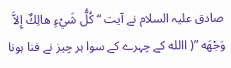صادق علیہ السلام نے آیت “ كُلُّ شَيْءٍ هالِكٌ إِلاَّ وَجْهَه ”( االله کے چہرے کے سوا ہر چیز نے فنا ہونا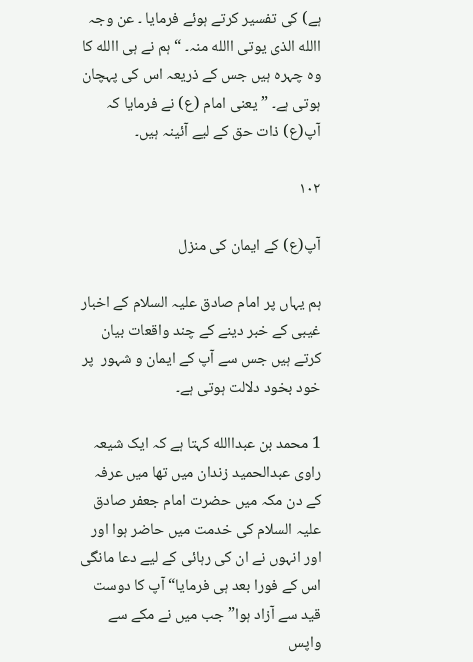ہے) کی تفسیر کرتے ہوئے فرمایا ۔ عن وجہ االله الذی یوتی االله منہ۔ “ ہم نے ہی االله کا وہ چہرہ ہیں جس کے ذریعہ اس کی پہچان ہوتی ہے۔ ” یعنی امام (ع) نے فرمایا کہ آپ(ع) ذات حق کے لیے آئینہ ہیں۔

۱۰۲

آپ(ع) کے ایمان کی منزل

ہم یہاں پر امام صادق علیہ السلام کے اخبار غیبی کے خبر دینے کے چند واقعات بیان کرتے ہیں جس سے آپ کے ایمان و شہور  پر خود بخود دلالت ہوتی ہے۔

1 محمد بن عبداالله کہتا ہے کہ ایک شیعہ راوی عبدالحمید زندان میں تھا میں عرفہ کے دن مکہ میں حضرت امام جعفر صادق علیہ السلام کی خدمت میں حاضر ہوا اور اور انہوں نے ان کی رہائی کے لیے دعا مانگی اس کے فورا بعد ہی فرمایا“ آپ کا دوست قید سے آزاد ہوا” جب میں نے مکے سے واپس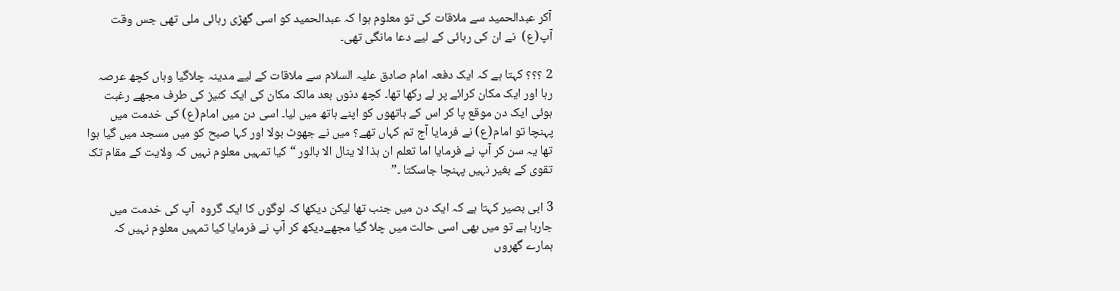آکر عبدالحمید سے ملاقات کی تو معلوم ہوا کہ عبدالحمید کو اسی گھڑی رہائی ملی تھی جس وقت آپ(ع)  نے ان کی رہائی کے لیے دعا مانگی تھی۔

2 ؟؟؟ کہتا ہے کہ ایک دفعہ امام صادق علیہ السلام سے ملاقات کے لیے مدینہ چلاگیا وہاں کچھ عرصہ رہا اور ایک مکان کرائے پر لے رکھا تھا۔ کچھ دنوں بعد مالک مکان کی ایک کنیز کی طرف مجھے رغبت ہوئی ایک دن موقع پا کر اس کے ہاتھوں کو اپنے ہاتھ میں لیا۔ اسی دن میں امام(ع) کی خدمت میں پہنچا تو امام(ع) نے فرمایا آج تم کہاں تھے؟ میں نے جھوٹ بولا اور کہا صبح کو میں مسجد میں گیا ہوا تھا یہ سن کر آپ نے فرمایا اما تعلم ان ہذا لا ینال الا بالور “ کیا تمہیں معلوم نہیں کہ ولایت کے مقام تک تقوی کے بغیر نہیں پہنچا جاسکتا ۔”

3 ابی بصیر کہتا ہے کہ ایک دن میں جنب تھا لیکن دیکھا کہ لوگوں کا ایک گروہ  آپ کی خدمت میں جارہا ہے تو میں بھی اسی حالت میں چلا گیا مجھےدیکھ کر آپ نے فرمایا کیا تمہیں معلوم نہیں کہ ہمارے گھروں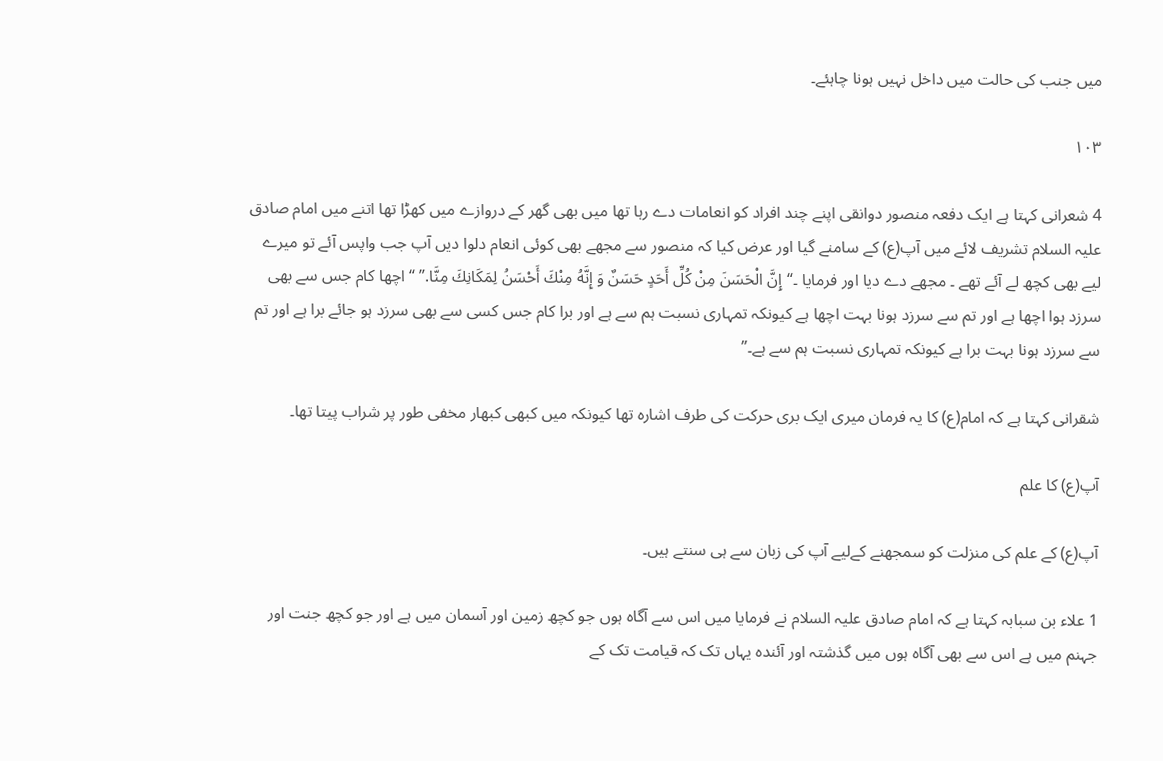میں جنب کی حالت میں داخل نہیں ہونا چاہئے۔

۱۰۳

4 شعرانی کہتا ہے ایک دفعہ منصور دوانقی اپنے چند افراد کو انعامات دے رہا تھا میں بھی گھر کے دروازے میں کھڑا تھا اتنے میں امام صادق علیہ السلام تشریف لائے میں آپ(ع) کے سامنے گیا اور عرض کیا کہ منصور سے مجھے بھی کوئی انعام دلوا دیں آپ جب واپس آئے تو میرے لیے بھی کچھ لے آئے تھے ۔ مجھے دے دیا اور فرمایا ۔“إِنَّ الْحَسَنَ مِنْ كُلِّ أَحَدٍ حَسَنٌ وَ إِنَّهُ مِنْكَ أَحْسَنُ لِمَكَانِكَ مِنَّا.” “ اچھا کام جس سے بھی سرزد ہوا اچھا ہے اور تم سے سرزد ہونا بہت اچھا ہے کیونکہ تمہاری نسبت ہم سے ہے اور برا کام جس کسی سے بھی سرزد ہو جائے برا ہے اور تم سے سرزد ہونا بہت برا ہے کیونکہ تمہاری نسبت ہم سے ہے۔”

شقرانی کہتا ہے کہ امام(ع) کا یہ فرمان میری ایک بری حرکت کی طرف اشارہ تھا کیونکہ میں کبھی کبھار مخفی طور پر شراب پیتا تھا۔

آپ(ع) کا علم

آپ(ع) کے علم کی منزلت کو سمجھنے کےلیے آپ کی زبان سے ہی سنتے ہیں۔

1 علاء بن سبابہ کہتا ہے کہ امام صادق علیہ السلام نے فرمایا میں اس سے آگاہ ہوں جو کچھ زمین اور آسمان میں ہے اور جو کچھ جنت اور جہنم میں ہے اس سے بھی آگاہ ہوں میں گذشتہ اور آئندہ یہاں تک کہ قیامت تک کے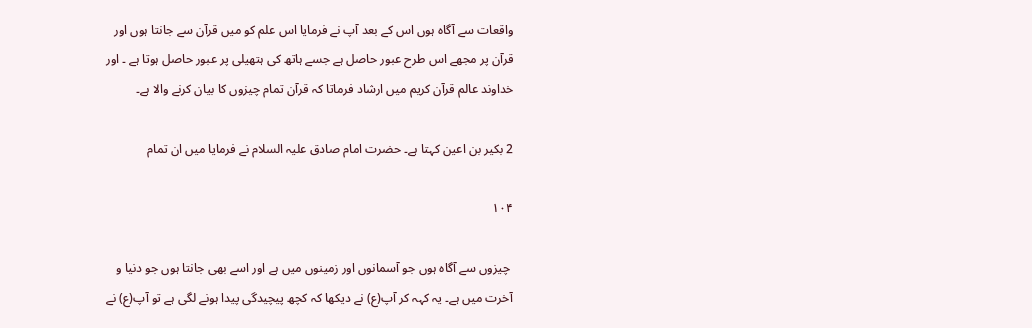واقعات سے آگاہ ہوں اس کے بعد آپ نے فرمایا اس علم کو میں قرآن سے جانتا ہوں اور قرآن پر مجھے اس طرح عبور حاصل ہے جسے ہاتھ کی ہتھیلی پر عبور حاصل ہوتا ہے ۔ اور خداوند عالم قرآن کریم میں ارشاد فرماتا کہ قرآن تمام چیزوں کا بیان کرنے والا ہے۔

2 بکیر بن اعین کہتا ہے۔ حضرت امام صادق علیہ السلام نے فرمایا میں ان تمام

۱۰۴

 چیزوں سے آگاہ ہوں جو آسمانوں اور زمینوں میں ہے اور اسے بھی جانتا ہوں جو دنیا و آخرت میں ہے۔ یہ کہہ کر آپ(ع) نے دیکھا کہ کچھ پیچیدگی پیدا ہونے لگی ہے تو آپ(ع) نے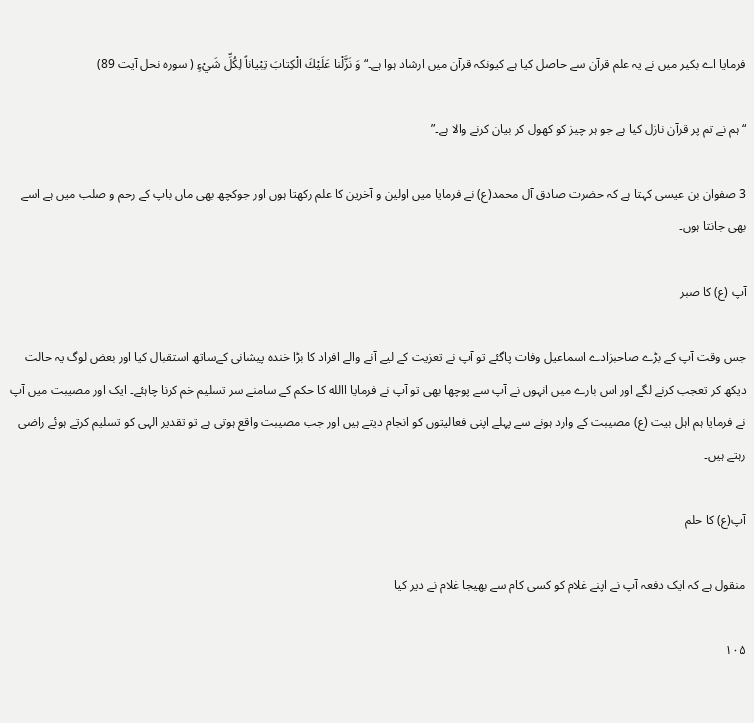فرمایا اے بکیر میں نے یہ علم قرآن سے حاصل کیا ہے کیونکہ قرآن میں ارشاد ہوا ہے۔“وَ نَزَّلْنا عَلَيْكَ الْكِتابَ تِبْياناً لِكُلِّ شَيْءٍ ( سورہ نحل آیت 89)

“ ہم نے تم پر قرآن نازل کیا ہے جو ہر چیز کو کھول کر بیان کرنے والا ہے۔”

3 صفوان بن عیسی کہتا ہے کہ حضرت صادق آل محمد(ع) نے فرمایا میں اولین و آخرین کا علم رکھتا ہوں اور جوکچھ بھی ماں باپ کے رحم و صلب میں ہے اسے بھی جانتا ہوں۔

آپ (ع) کا صبر

جس وقت آپ کے بڑے صاحبزادے اسماعیل وفات پاگئے تو آپ نے تعزیت کے لیے آنے والے افراد کا بڑا خندہ پیشانی کےساتھ استقبال کیا اور بعض لوگ یہ حالت دیکھ کر تعجب کرنے لگے اور اس بارے میں انہوں نے آپ سے پوچھا بھی تو آپ نے فرمایا االله کا حکم کے سامنے سر تسلیم خم کرنا چاہئے۔ ایک اور مصیبت میں آپ نے فرمایا ہم اہل بیت (ع) مصیبت کے وارد ہونے سے پہلے اپنی فعالیتوں کو انجام دیتے ہیں اور جب مصیبت واقع ہوتی ہے تو تقدیر الہی کو تسلیم کرتے ہوئے راضی رہتے ہیں۔

آپ(ع) کا حلم

منقول ہے کہ ایک دفعہ آپ نے اپنے غلام کو کسی کام سے بھیجا غلام نے دیر کیا

۱۰۵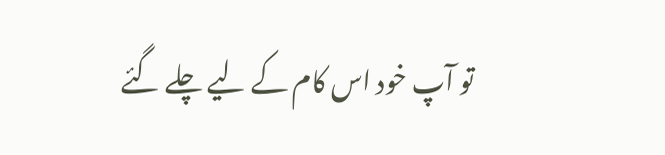تو آپ خود اس کام کے لیے چلے گئے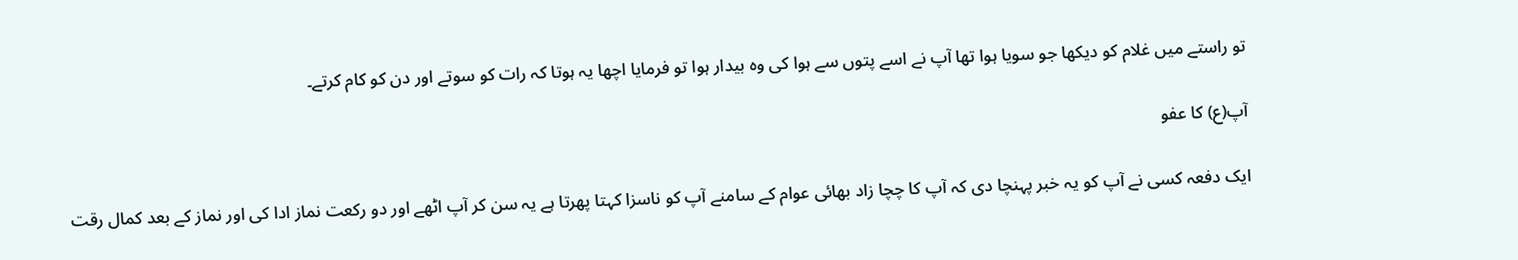تو راستے میں غلام کو دیکھا جو سویا ہوا تھا آپ نے اسے پتوں سے ہوا کی وہ بیدار ہوا تو فرمایا اچھا یہ ہوتا کہ رات کو سوتے اور دن کو کام کرتے۔

آپ(ع) کا عفو

ایک دفعہ کسی نے آپ کو یہ خبر پہنچا دی کہ آپ کا چچا زاد بھائی عوام کے سامنے آپ کو ناسزا کہتا پھرتا ہے یہ سن کر آپ اٹھے اور دو رکعت نماز ادا کی اور نماز کے بعد کمال رقت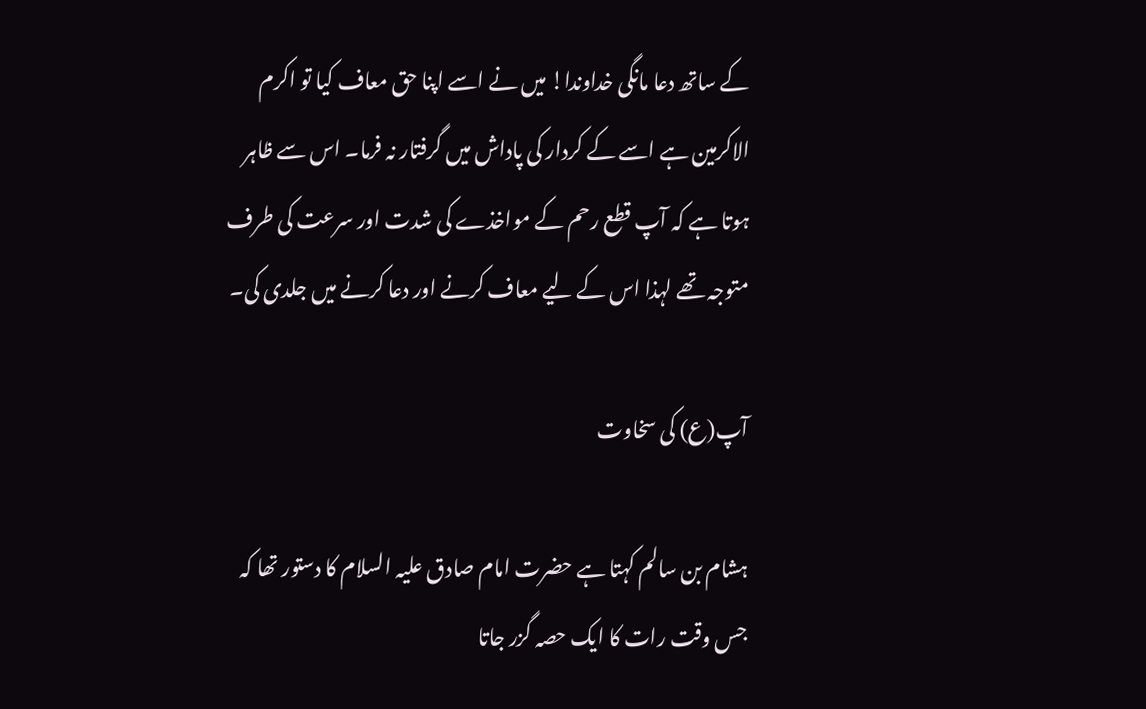کے ساتھ دعا مانگی خداوندا! میں نے اسے اپنا حق معاف کیا تو اکرم الاکرمین ہے اسے کے کردار کی پاداش میں گرفتار نہ فرما۔ اس سے ظاہر ہوتا ہے کہ آپ قطع رحم کے مواخذے کی شدت اور سرعت کی طرف متوجہ تھے لہذا اس کے لیے معاف کرنے اور دعا کرنے میں جلدی کی۔

آپ(ع) کی سخاوت

ہشام بن سالم کہتا ہے حضرت امام صادق علیہ السلام کا دستور تھا کہ جس وقت رات کا ایک حصہ گزر جاتا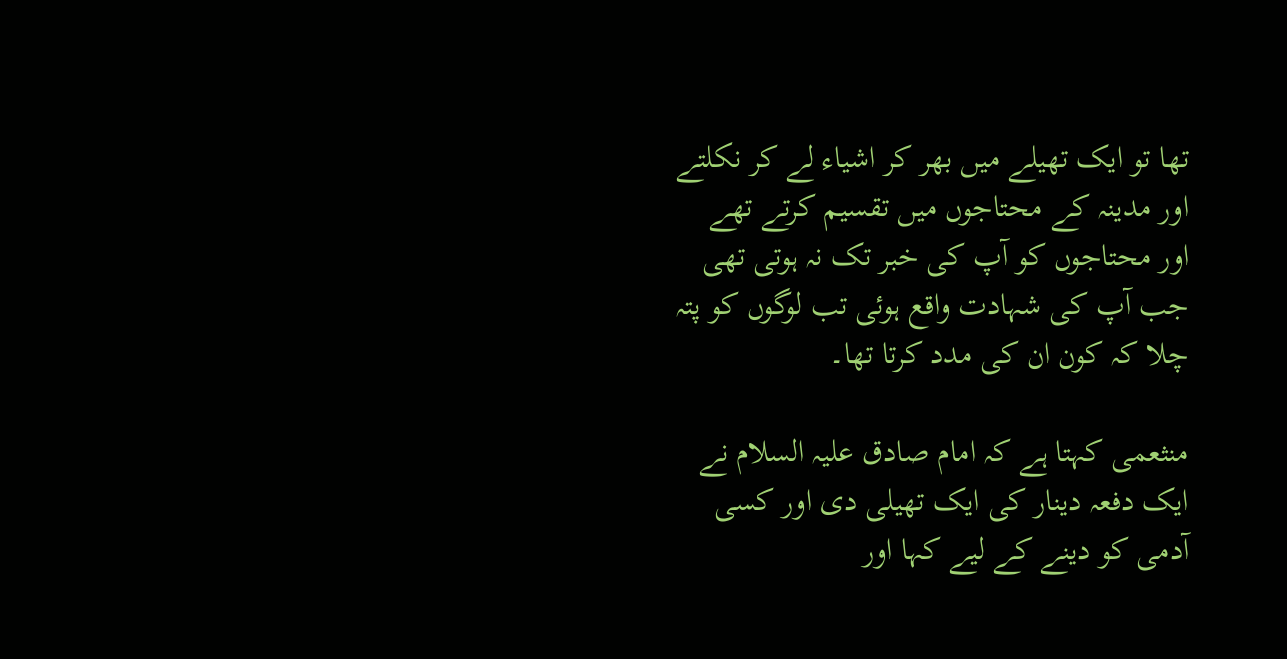تھا تو ایک تھیلے میں بھر کر اشیاء لے کر نکلتے اور مدینہ کے محتاجوں میں تقسیم کرتے تھے اور محتاجوں کو آپ کی خبر تک نہ ہوتی تھی جب آپ کی شہادت واقع ہوئی تب لوگوں کو پتہ چلا کہ کون ان کی مدد کرتا تھا۔

منثعمی کہتا ہے کہ امام صادق علیہ السلام نے ایک دفعہ دینار کی ایک تھیلی دی اور کسی آدمی کو دینے کے لیے کہا اور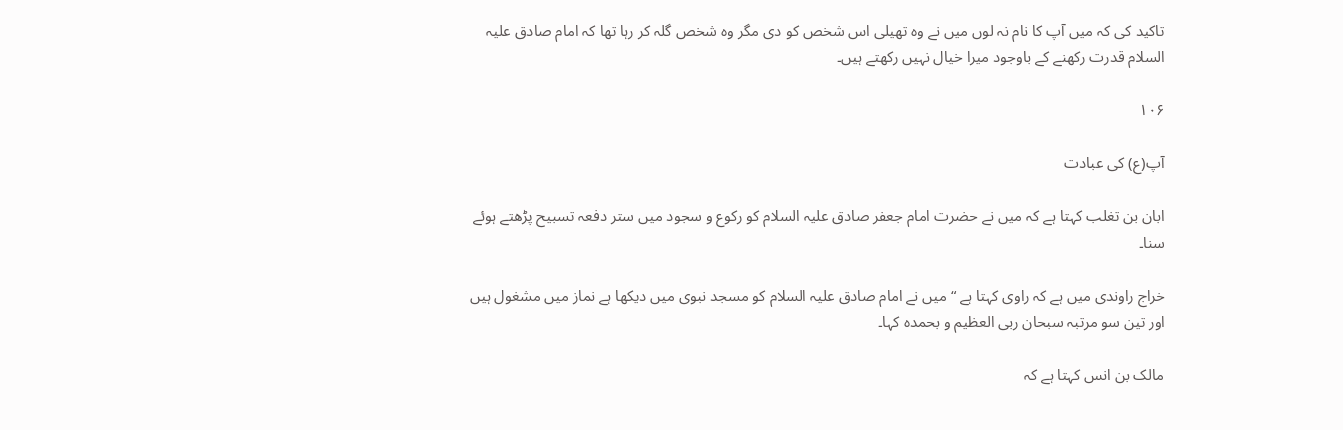تاکید کی کہ میں آپ کا نام نہ لوں میں نے وہ تھیلی اس شخص کو دی مگر وہ شخص گلہ کر رہا تھا کہ امام صادق علیہ السلام قدرت رکھنے کے باوجود میرا خیال نہیں رکھتے ہیں۔

۱۰۶

آپ(ع) کی عبادت

ابان بن تغلب کہتا ہے کہ میں نے حضرت امام جعفر صادق علیہ السلام کو رکوع و سجود میں ستر دفعہ تسبیح پڑھتے ہوئے سنا۔

خراج راوندی میں ہے کہ راوی کہتا ہے “ میں نے امام صادق علیہ السلام کو مسجد نبوی میں دیکھا ہے نماز میں مشغول ہیں اور تین سو مرتبہ سبحان ربی العظیم و بحمدہ کہا۔

مالک بن انس کہتا ہے کہ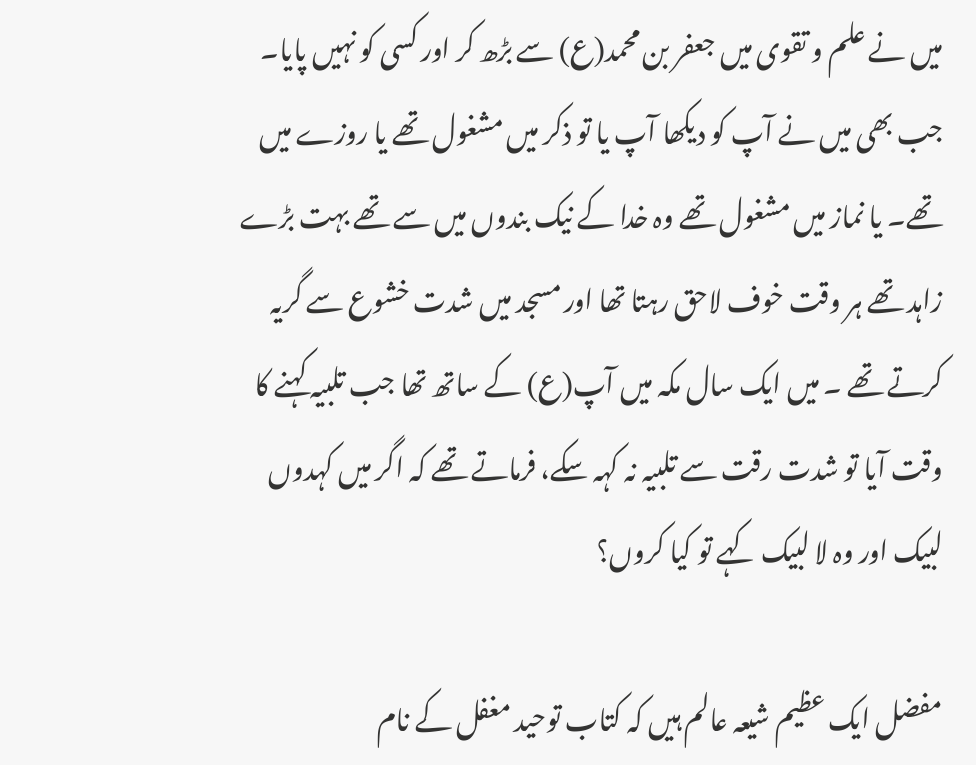میں نے علم و تقوی میں جعفر بن محمد(ع) سے بڑھ کر اور کسی کو نہیں پایا۔ جب بھی میں نے آپ کو دیکھا آپ یا تو ذکر میں مشغول تھے یا روزے میں تھے۔ یا نماز میں مشغول تھے وہ خدا کے نیک بندوں میں سے تھے بہت بڑے زاہد تھے ہر وقت خوف لاحق رہتا تھا اور مسجد میں شدت خشوع سے گریہ کرتے تھے ۔ میں ایک سال مکہ میں آپ(ع) کے ساتھ تھا جب تلبیہ کہنے کا وقت آیا تو شدت رقت سے تلبیہ نہ کہہ سکے، فرماتے تھے کہ اگر میں کہدوں لبیک اور وہ لا لبیک کہے تو کیا کروں؟

مفضل ایک عظیم شیعہ عالم ہیں کہ کتاب توحید مغفل کے نام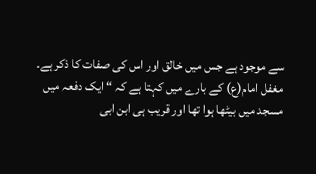سے موجود ہے جس میں خالق اور اس کی صفات کا ذکر ہے۔ مغفل امام(ع) کے بارے میں کہتا ہے کہ “ ایک دفعہ میں مسجد میں بیٹھا ہوا تھا اور قریب ہی ابن ابی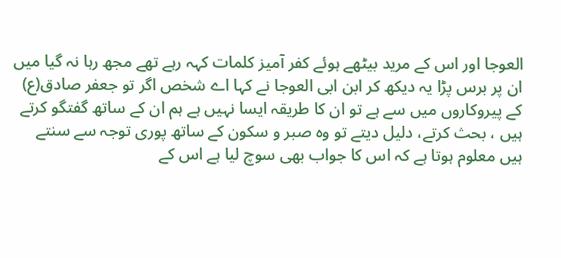العوجا اور اس کے مرید بیٹھے ہوئے کفر آمیز کلمات کہہ رہے تھے مجھ رہا نہ گیا میں ان پر برس پڑا یہ دیکھ کر ابن ابی العوجا نے کہا اے شخص اگر تو جعفر صادق(ع) کے پیروکاروں میں سے ہے تو ان کا طریقہ ایسا نہیں ہے ہم ان کے ساتھ گفتگو کرتے ہیں ، بحث کرتے، دلیل دیتے تو وہ صبر و سکون کے ساتھ پوری توجہ سے سنتے ہیں معلوم ہوتا ہے کہ اس کا جواب بھی سوچ لیا ہے اس کے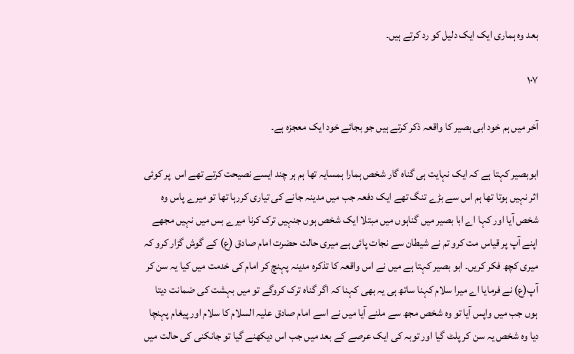بعد وہ ہماری ایک ایک دلیل کو رد کرتے ہیں۔

۱۰۷

آخر میں ہم خود ابی بصیر کا واقعہ ذکر کرتے ہیں جو بجائے خود ایک معجزہ ہے۔

ابوبصیر کہتا ہے کہ ایک نہایت ہی گناہ گار شخص ہمارا ہمسایہ تھا ہم ہر چند ایسے نصیحت کرتے تھے اس  پر کوئی اثر نہیں ہوتا تھا ہم اس سے بڑے تنگ تھے ایک دفعہ جب میں مدینہ جانے کی تیاری کررہا تھا تو میرے پاس وہ شخص آیا اور کہا اے ابا بصیر میں گناہوں میں مبتلا ایک شخص ہوں جنہیں ترک کرنا میرے بس میں نہیں مجھے اپنے آپ پر قیاس مت کرو تم نے شیطان سے نجات پائی ہے میری حالت حضرت امام صادق (ع) کے گوش گزار کرو کہ میری کچھ فکر کریں۔ ابو بصیر کہتا ہے میں نے اس واقعہ کا تذکرہ مدینہ پہنچ کر امام کی خدمت میں کیا یہ سن کر آپ(ع) نے فرمایا اے میرا سلام کہنا ساتھ ہی یہ بھی کہنا کہ اگر گناہ ترک کروگے تو میں بہشت کی ضمانت دیتا ہوں جب میں واپس آیا تو وہ شخص مجھ سے ملنے آیا میں نے اسے امام صادق علیہ السلام کا سلام اور پیغام پہنچا دیا وہ شخص یہ سن کر پلٹ گیا اور توبہ کی ایک عرصے کے بعد میں جب اس دیکھنے گیا تو جانکنی کی حالت میں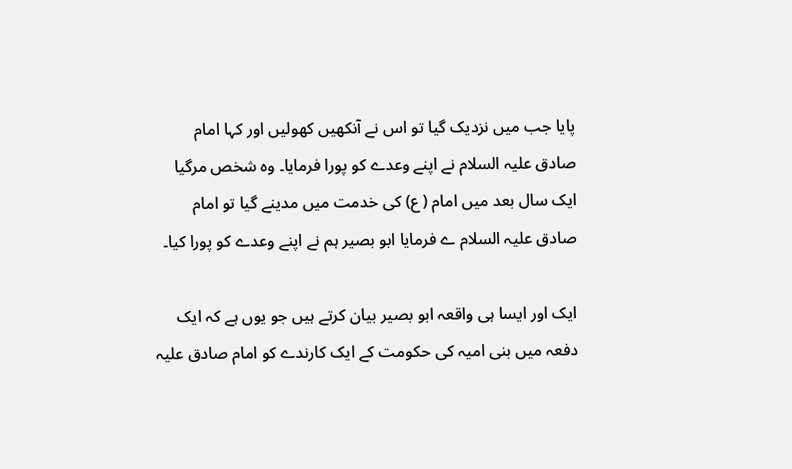پایا جب میں نزدیک گیا تو اس نے آنکھیں کھولیں اور کہا امام صادق علیہ السلام نے اپنے وعدے کو پورا فرمایا۔ وہ شخص مرگیا ایک سال بعد میں امام ( ع) کی خدمت میں مدینے گیا تو امام صادق علیہ السلام ے فرمایا ابو بصیر ہم نے اپنے وعدے کو پورا کیا۔

ایک اور ایسا ہی واقعہ ابو بصیر بیان کرتے ہیں جو یوں ہے کہ ایک دفعہ میں بنی امیہ کی حکومت کے ایک کارندے کو امام صادق علیہ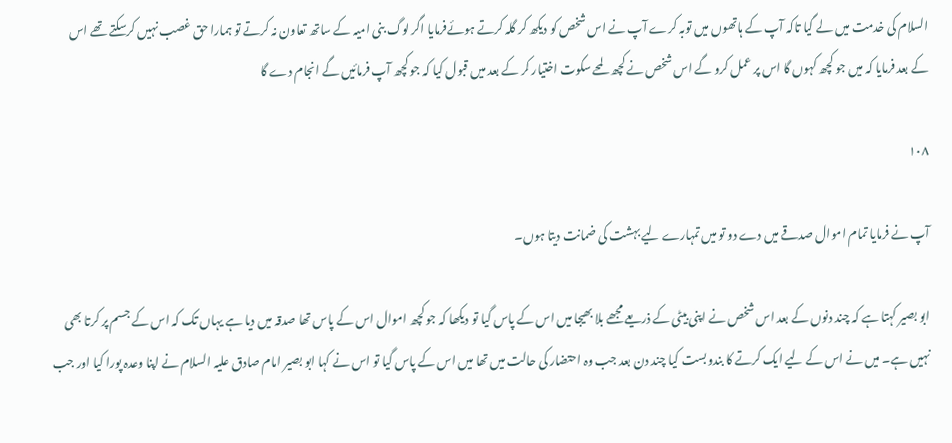السلام کی خدمت میں لے گیا تاکہ آپ کے ہاتھوں میں توبہ کرے آپ نے اس شخص کو دیکھ کر گلہ کرتے ہوئےفرمایا اگر لوگ بنی امیہ کے ساتھ تعاون نہ کرتے تو ہمارا حق غصب نہیں کرسکتے تھے اس کے بعد فرمایا کہ میں جو کچھ کہوں گا اس پر عمل کرو گے اس شخص نے کچھ لمحے سکوت اختیار کر کے بعد میں قبول کیا کہ جو کچھ آپ فرمائیں گے انجام دے گا

۱۰۸

آپ نے فرمایا تمام اموال صدقے میں دے دو تو میں تمہارے لیے بہشت کی ضمانت دیتا ہوں۔

ابو بصیر کہتا ہے کہ چند دنوں کے بعد اس شخص نے اپنی بیٹی کے ذریعے مجھے بلا بھیجا میں اس کے پاس گیا تو دیکھا کہ جو کچھ اموال اس کے پاس تھا صدقہ میں دیا ہے یہاں تک کہ اس کے جسم پر کرتا بھی نہیں ہے۔ میں نے اس کے لیے ایک کرتے کا بندوبست کیا چند دن بعد جب وہ احتضار کی حالت میں تھا میں اس کے پاس گیا تو اس نے کہا ابو بصیر امام صادق علیہ السلام نے اپنا وعدہ پورا کیا اور جب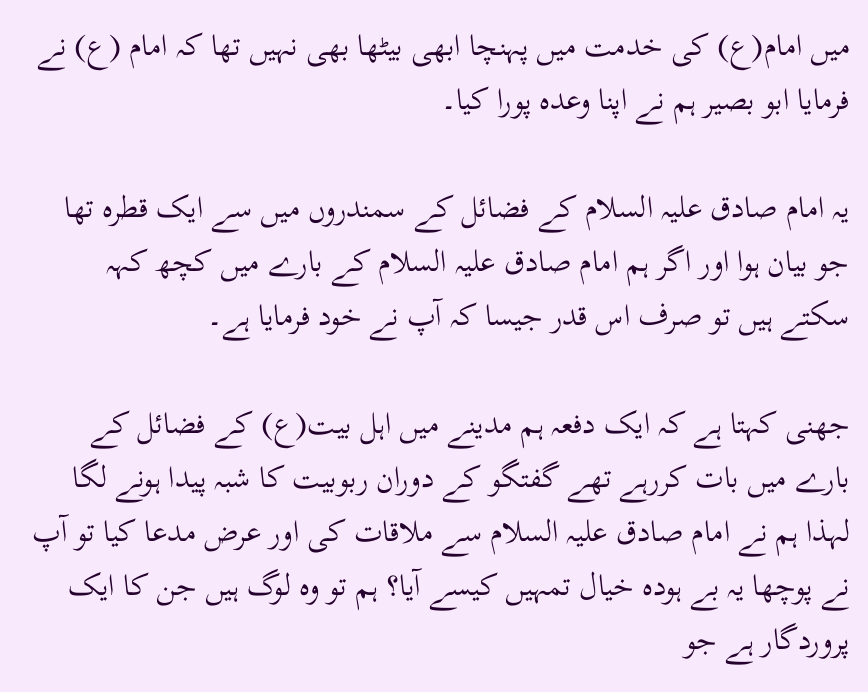میں امام(ع) کی خدمت میں پہنچا ابھی بیٹھا بھی نہیں تھا کہ امام (ع) نے فرمایا ابو بصیر ہم نے اپنا وعدہ پورا کیا۔

یہ امام صادق علیہ السلام کے فضائل کے سمندروں میں سے ایک قطرہ تھا جو بیان ہوا اور اگر ہم امام صادق علیہ السلام کے بارے میں کچھ کہہ سکتے ہیں تو صرف اس قدر جیسا کہ آپ نے خود فرمایا ہے۔

جھنی کہتا ہے کہ ایک دفعہ ہم مدینے میں اہل بیت(ع) کے فضائل کے بارے میں بات کررہے تھے گفتگو کے دوران ربوبیت کا شبہ پیدا ہونے لگا لہذا ہم نے امام صادق علیہ السلام سے ملاقات کی اور عرض مدعا کیا تو آپ نے پوچھا یہ بے ہودہ خیال تمہیں کیسے آیا؟ ہم تو وہ لوگ ہیں جن کا ایک پروردگار ہے جو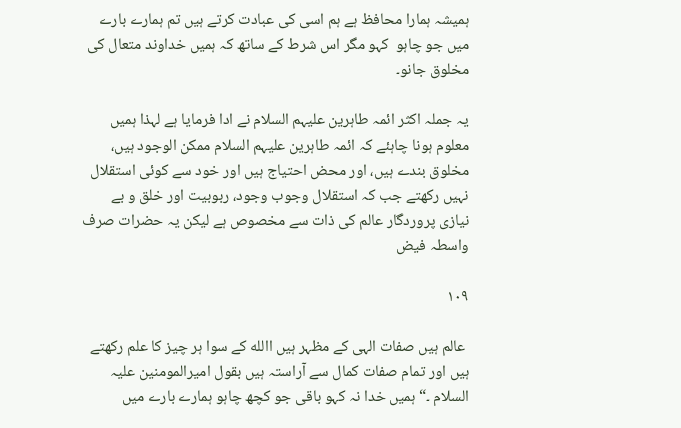ہمیشہ ہمارا محافظ ہے ہم اسی کی عبادت کرتے ہیں تم ہمارے بارے میں جو چاہو  کہو مگر اس شرط کے ساتھ کہ ہمیں خداوند متعال کی مخلوق جانو۔

یہ جملہ اکثر ائمہ طاہرین علیہم السلام نے ادا فرمایا ہے لہذا ہمیں معلوم ہونا چاہئے کہ ائمہ طاہرین علیہم السلام ممکن الوجود ہیں، مخلوق بندے ہیں، اور محض احتیاج ہیں اور خود سے کوئی استقلال نہیں رکھتے جب کہ استقلال وجوب وجود، ربوبیت اور خلق و بے نیازی پروردگار عالم کی ذات سے مخصوص ہے لیکن یہ حضرات صرف واسطہ فیض

۱۰۹

 عالم ہیں صفات الہی کے مظہر ہیں االله کے سوا ہر چیز کا علم رکھتے ہیں اور تمام صفات کمال سے آراستہ ہیں بقول امیرالمومنین علیہ السلام ۔“ ہمیں خدا نہ کہو باقی جو کچھ چاہو ہمارے بارے میں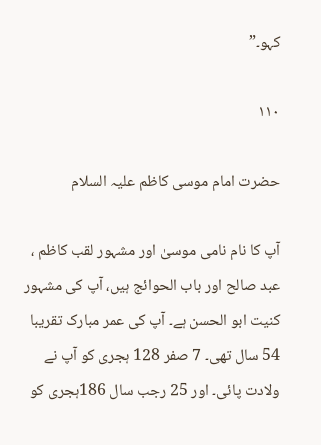کہو۔”

۱۱۰

حضرت امام موسی کاظم علیہ السلام

آپ کا نام نامی موسیٰ اور مشہور لقب کاظم ، عبد صالح اور باب الحوائج ہیں، آپ کی مشہور کنیت ابو الحسن ہے۔ آپ کی عمر مبارک تقریبا 54 سال تھی۔ 7 صفر 128 ہجری کو آپ نے ولادت پائی۔ اور 25 رجب سال 186ہجری کو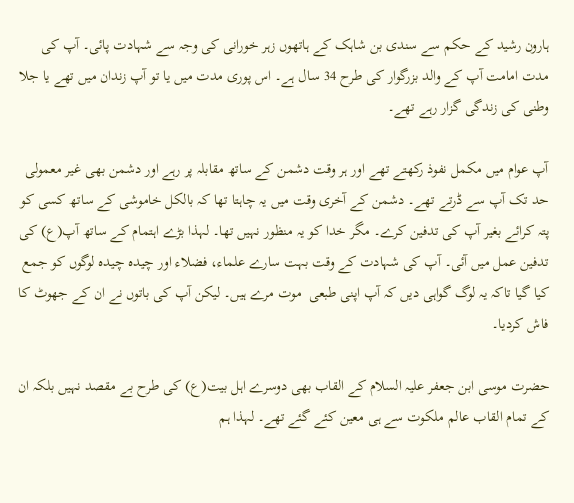ہارون رشید کے حکم سے سندی بن شاہک کے ہاتھوں زہر خورانی کی وجہ سے شہادت پائی۔ آپ کی مدت امامت آپ کے والد بزرگوار کی طرح 34 سال ہے۔ اس پوری مدت میں یا تو آپ زندان میں تھے یا جلا وطنی کی زندگی گزار رہے تھے۔

آپ عوام میں مکمل نفوذ رکھتے تھے اور ہر وقت دشمن کے ساتھ مقابلہ پر رہے اور دشمن بھی غیر معمولی حد تک آپ سے ڈرتے تھے۔ دشمن کے آخری وقت میں یہ چاہتا تھا کہ بالکل خاموشی کے ساتھ کسی کو پتہ کرائے بغیر آپ کی تدفین کرے۔ مگر خدا کو یہ منظور نہیں تھا۔ لہذا بڑے اہتمام کے ساتھ آپ(ع) کی تدفین عمل میں آئی۔ آپ کی شہادت کے وقت بہت سارے علماء، فضلاء اور چیدہ چیدہ لوگوں کو جمع کیا گیا تاکہ یہ لوگ گواہی دیں کہ آپ اپنی طبعی  موت مرے ہیں۔ لیکن آپ کی باتوں نے ان کے جھوٹ کا فاش کردیا۔

حضرت موسی ابن جعفر علیہ السلام کے القاب بھی دوسرے اہل بیت(ع) کی طرح بے مقصد نہیں بلکہ ان کے تمام القاب عالم ملکوت سے ہی معین کئے گئے تھے۔ لہذا ہم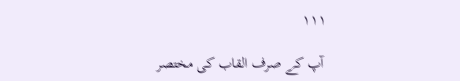۱۱۱

 آپ کے صرف القاب کی مختصر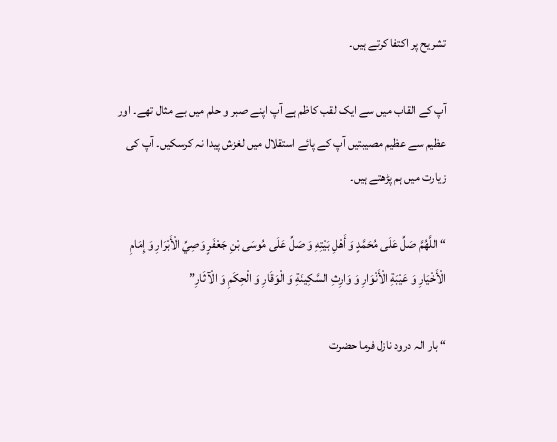تشریح پر اکتفا کرتے ہیں۔

آپ کے القاب میں سے ایک لقب کاظم ہے آپ اپنے صبر و حلم میں بے مثال تھے۔ اور عظیم سے عظیم مصیبتیں آپ کے پائے استقلال میں لغزش پیدا نہ کرسکیں۔ آپ کی زیارت میں ہم پڑھتے ہیں۔

“ اللَّهُمَّ صَلِّ عَلَى مُحَمَّدٍ وَ أَهْلِ بَيْتِهِ وَ صَلِّ عَلَى مُوسَى بْنِ جَعْفَرٍ وَصِيِّ الْأَبْرَارِ وَ إِمَامِ الْأَخْيَارِ وَ عَيْبَةِ الْأَنْوَارِ وَ وَارِثِ السَّكِينَةِ وَ الْوَقَارِ وَ الْحِكَمِ وَ الْآثَارِ”

“ بار الہ درود نازل فرما حضرت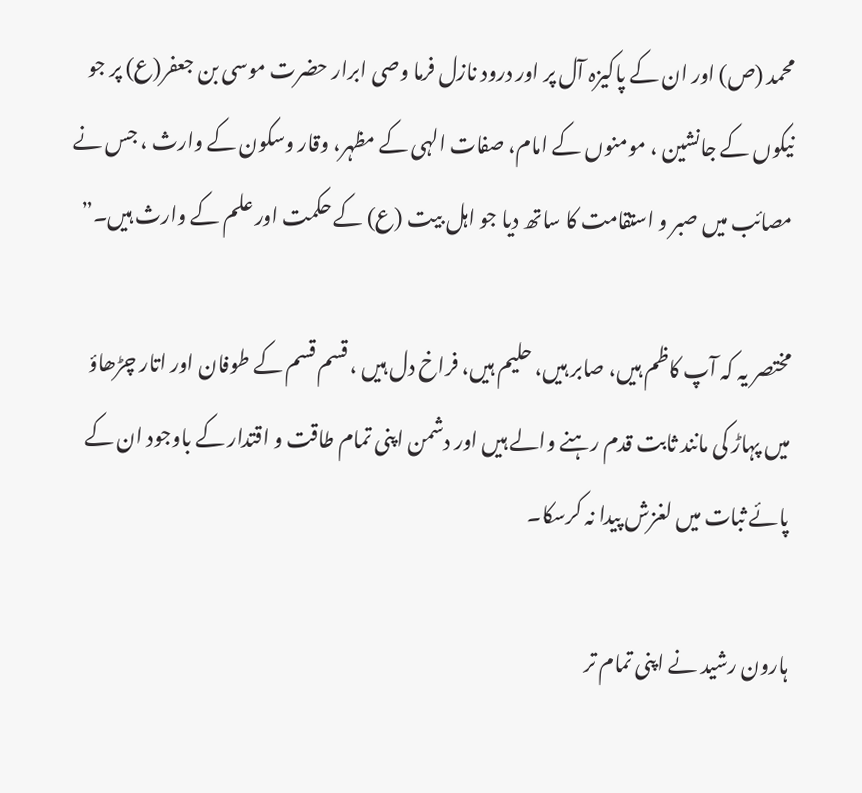محمد (ص) اور ان کے پاکیزہ آل پر اور درود نازل فرما وصی ابرار حضرت موسی بن جعفر(ع) پر جو نیکوں کے جانشین ، مومنوں کے امام، صفات الہی کے مظہر، وقار وسکون کے وارث ، جس نے مصائب میں صبر و استقامت کا ساتھ دیا جو اہل بیت (ع) کے حکمت اور علم کے وارث ہیں۔”

مختصر یہ کہ آپ کاظم ہیں، صابر ہیں، حلیم ہیں، فراخ دل ہیں ، قسم قسم کے طوفان اور اتار چڑھاؤ میں پہاڑ کی مانند ثابت قدم رہنے والے ہیں اور دشمن اپنی تمام طاقت و اقتدار کے باوجود ان کے پائے ثبات میں لغزش پیدا نہ کرسکا۔

ہارون رشید نے اپنی تمام تر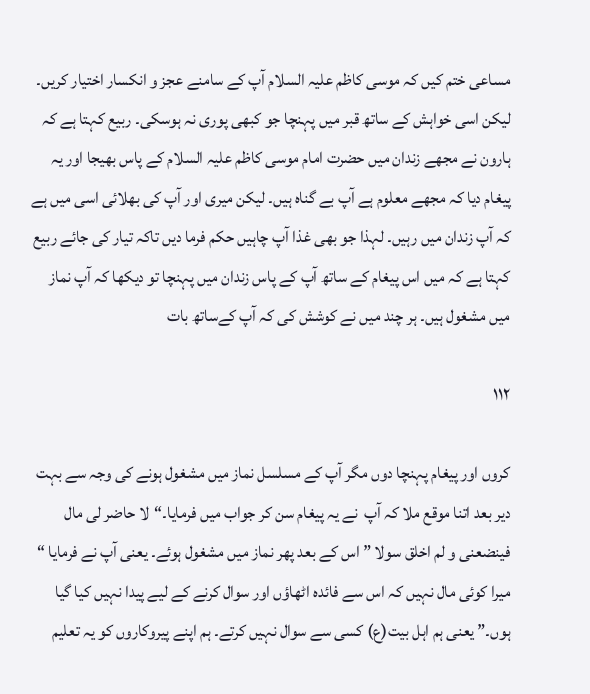مساعی ختم کیں کہ موسی کاظم علیہ السلام آپ کے سامنے عجز و انکسار اختیار کریں۔ لیکن اسی خواہش کے ساتھ قبر میں پہنچا جو کبھی پوری نہ ہوسکی۔ ربیع کہتا ہے کہ ہارون نے مجھے زندان میں حضرت امام موسی کاظم علیہ السلام کے پاس بھیجا اور یہ پیغام دیا کہ مجھے معلوم ہے آپ بے گناہ ہیں۔ لیکن میری اور آپ کی بھلائی اسی میں ہے کہ آپ زندان میں رہیں۔ لہذا جو بھی غذا آپ چاہیں حکم فرما دیں تاکہ تیار کی جائے ربیع کہتا ہے کہ میں اس پیغام کے ساتھ آپ کے پاس زندان میں پہنچا تو دیکھا کہ آپ نماز میں مشغول ہیں۔ ہر چند میں نے کوشش کی کہ آپ کےساتھ بات

۱۱۲

کروں اور پیغام پہنچا دوں مگر آپ کے مسلسل نماز میں مشغول ہونے کی وجہ سے بہت دیر بعد اتنا موقع ملا کہ آپ  نے یہ پیغام سن کر جواب میں فرمایا۔“لا حاضر لی مال فينضعنی و لم اخلق سولا ” اس کے بعد پھر نماز میں مشغول ہوئے۔ یعنی آپ نے فرمایا “ میرا کوئی مال نہیں کہ اس سے فائدہ اٹھاؤں اور سوال کرنے کے لیے پیدا نہیں کیا گیا ہوں۔” یعنی ہم اہل بیت(ع) کسی سے سوال نہیں کرتے۔ ہم اپنے پیروکاروں کو یہ تعلیم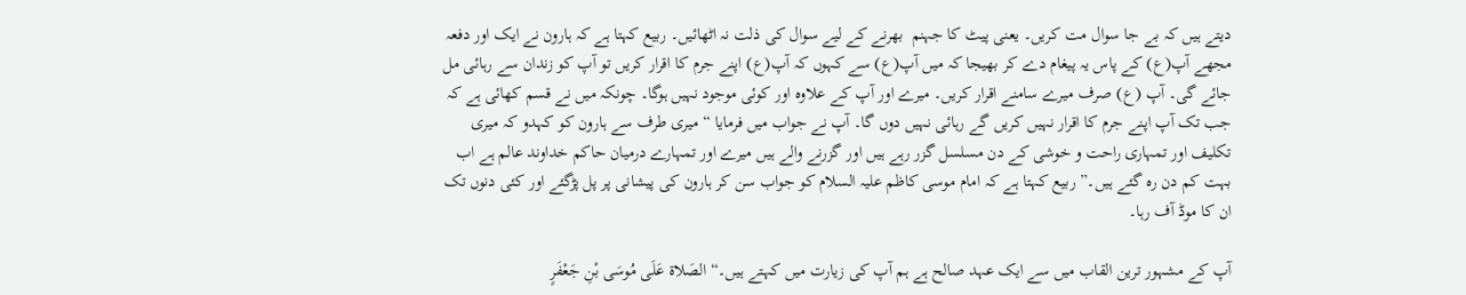دیتے ہیں کہ بے جا سوال مت کریں۔ یعنی پیٹ کا جہنم  بھرنے کے لیے سوال کی ذلت نہ اٹھائیں۔ ربیع کہتا ہے کہ ہارون نے ایک اور دفعہ مجھے آپ(ع) کے پاس یہ پیغام دے کر بھیجا کہ میں آپ(ع) سے کہوں کہ آپ(ع) اپنے جرم کا اقرار کریں تو آپ کو زندان سے رہائی مل جائے گی۔ آپ (ع) صرف میرے سامنے اقرار کریں۔ میرے اور آپ کے علاوہ اور کوئی موجود نہیں ہوگا۔ چونکہ میں نے قسم کھائی ہے کہ جب تک آپ اپنے جرم کا اقرار نہیں کریں گے رہائی نہیں دوں گا۔ آپ نے جواب میں فرمایا “ میری طرف سے ہارون کو کہدو کہ میری تکلیف اور تمہاری راحت و خوشی کے دن مسلسل گزر رہے ہیں اور گزرنے والے ہیں میرے اور تمہارے درمیان حاکم خداوند عالم ہے اب بہت کم دن رہ گئے ہیں۔” ربیع کہتا ہے کہ امام موسی کاظم علیہ السلام کو جواب سن کر ہارون کی پیشانی پر پل پڑگئے اور کئی دنوں تک ان کا موڈ آف رہا۔

آپ کے مشہور ترین القاب میں سے ایک عہد صالح ہے ہم آپ کی زیارت میں کہتے ہیں۔“ الصَلاة عَلَى مُوسَى بْنِ جَعْفَرٍ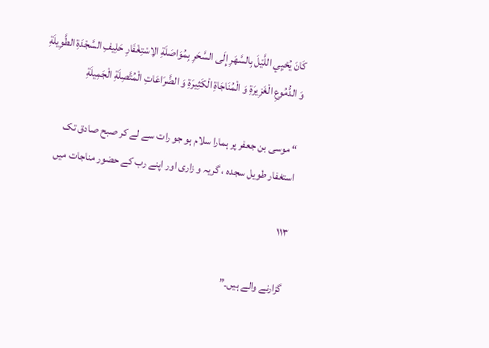كَانَ يُحْيِي اللَّيْلَ بِالسَّهَرِ إِلَى السَّحَرِ بِمُوَاصَلَةِ الِاسْتِغْفَارِ حَلِيفِ السَّجْدَةِ الطَّوِيلَةِ وَ الدُّمُوعِ الْغَزِيرَةِ وَ الْمُنَاجَاةِ الْكَثِيرَةِ وَ الضَّرَاعَاتِ الْمُتَّصِلَةِ الْجَمِيلَةِ

“ موسی بن جعفر پر ہمارا سلام ہو جو رات سے لے کر صبح صادق تک استغفار طویل سجدہ ، گریہ و زاری اور اپنے رب کے حضور مناجات میں

۱۱۳

 گزارنے والے ہیں۔”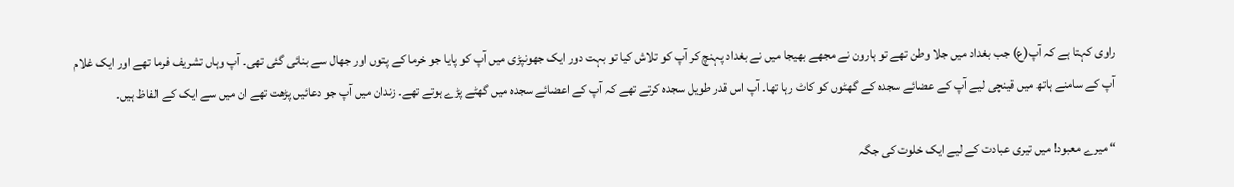راوی کہتا ہے کہ آپ(ع) جب بغداد میں جلا وطن تھے تو ہارون نے مجھے بھیجا میں نے بغداد پہنچ کر آپ کو تلاش کیا تو بہت دور ایک جھونپڑی میں آپ کو پایا جو خرما کے پتوں اور جھال سے بنائی گئی تھی۔ آپ وہاں تشریف فرما تھے اور ایک غلام آپ کے سامنے ہاتھ میں قینچی لیے آپ کے عضائے سجدہ کے گھٹوں کو کاٹ رہا تھا۔ آپ اس قدر طویل سجدہ کرتے تھے کہ آپ کے اعضائے سجدہ میں گھٹے پڑے ہوتے تھے۔ زندان میں آپ جو دعائیں پڑھت تھے ان میں سے ایک کے الفاظ ہیں۔

“ میرے معبود! میں تیری عبادت کے لیے ایک خلوت کی جگہ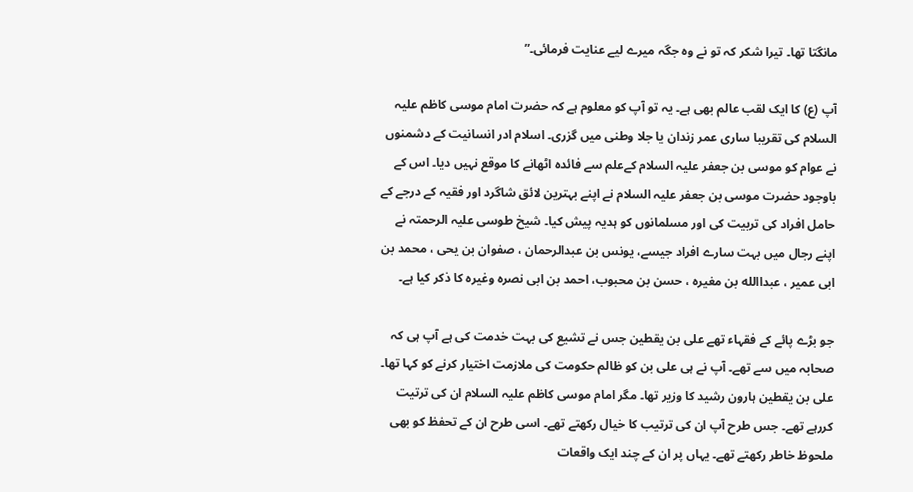مانگتا تھا۔ تیرا شکر کہ تو نے وہ جگہ میرے لیے عنایت فرمائی۔”

آپ (ع) کا ایک لقب عالم بھی ہے۔ یہ تو آپ کو معلوم ہے کہ حضرت امام موسی کاظم علیہ السلام کی تقریبا ساری عمر زندان یا جلا وطنی میں گزری۔ اسلام ادر انسانیت کے دشمنوں نے عوام کو موسی بن جعفر علیہ السلام کےعلم سے فائدہ اٹھانے کا موقع نہیں دیا۔ اس کے باوجود حضرت موسی بن جعفر علیہ السلام نے اپنے بہترین لائق شاگرد اور فقیہ کے درجے کے حامل افراد کی تربیت کی اور مسلمانوں کو ہدیہ پیش کیا۔ شیخ طوسی علیہ الرحمتہ نے اپنے رجال میں بہت سارے افراد جیسے، یونس بن عبدالرحمان ، صفوان بن یحی ، محمد بن ابی عمیر ، عبداالله بن مغیرہ ، حسن بن محبوب، احمد بن ابی نصرہ وغیرہ کا ذکر کیا ہے۔

جو بڑے پائے کے فقہاء تھے علی بن یقطین جس نے تشیع کی بہت خدمت کی ہے آپ ہی کہ صحابہ میں سے تھے۔ آپ نے ہی علی بن کو ظالم حکومت کی ملازمت اختیار کرنے کو کہا تھا۔ علی بن یقطین ہارون رشید کا وزیر تھا۔ مگر امام موسی کاظم علیہ السلام ان کی ترتیت کررہے تھے۔ جس طرح آپ ان کی ترتیب کا خیال رکھتے تھے۔ اسی طرح ان کے تحفظ کو بھی ملحوظ خاطر رکھتے تھے۔ یہاں پر ان کے چند ایک واقعات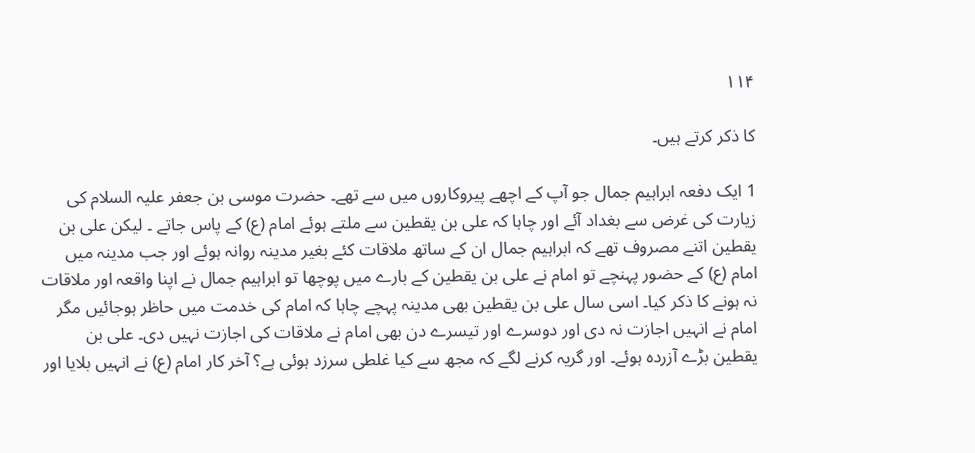۱۱۴

کا ذکر کرتے ہیں۔

1 ایک دفعہ ابراہیم جمال جو آپ کے اچھے پیروکاروں میں سے تھے۔ حضرت موسی بن جعفر علیہ السلام کی زیارت کی غرض سے بغداد آئے اور چاہا کہ علی بن یقطین سے ملتے ہوئے امام (ع) کے پاس جاتے ۔ لیکن علی بن یقطین اتنے مصروف تھے کہ ابراہیم جمال ان کے ساتھ ملاقات کئے بغیر مدینہ روانہ ہوئے اور جب مدینہ میں امام (ع) کے حضور پہنچے تو امام نے علی بن یقطین کے بارے میں پوچھا تو ابراہیم جمال نے اپنا واقعہ اور ملاقات نہ ہونے کا ذکر کیا۔ اسی سال علی بن یقطین بھی مدینہ پہچے چاہا کہ امام کی خدمت میں حاظر ہوجائیں مگر امام نے انہیں اجازت نہ دی اور دوسرے اور تیسرے دن بھی امام نے ملاقات کی اجازت نہیں دی۔ علی بن یقطین بڑے آزردہ ہوئے۔ اور گریہ کرنے لگے کہ مجھ سے کیا غلطی سرزد ہوئی ہے؟ آخر کار امام (ع) نے انہیں بلایا اور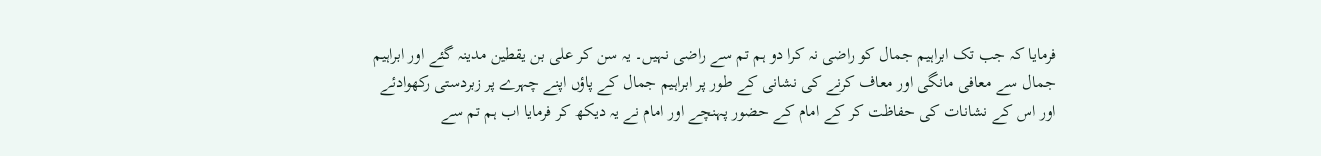فرمایا کہ جب تک ابراہیم جمال کو راضی نہ کرا دو ہم تم سے راضی نہیں۔ یہ سن کر علی بن یقطین مدینہ گئے اور ابراہیم جمال سے معافی مانگی اور معاف کرنے کی نشانی کے طور پر ابراہیم جمال کے پاؤں اپنے چہرے پر زبردستی رکھوادئے اور اس کے نشانات کی حفاظت کر کے امام کے حضور پہنچے اور امام نے یہ دیکھ کر فرمایا اب ہم تم سے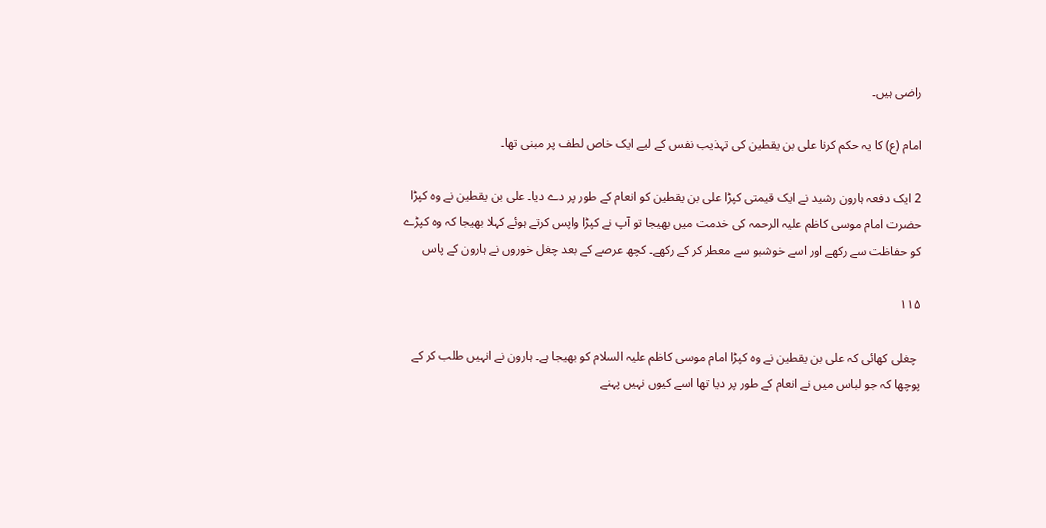راضی ہیں۔

امام (ع) کا یہ حکم کرنا علی بن یقطین کی تہذیب نفس کے لیے ایک خاص لطف پر مبنی تھا۔

2 ایک دفعہ ہارون رشید نے ایک قیمتی کپڑا علی بن یقطین کو انعام کے طور پر دے دیا۔ علی بن یقطین نے وہ کپڑا حضرت امام موسی کاظم علیہ الرحمہ کی خدمت میں بھیجا تو آپ نے کپڑا واپس کرتے ہوئے کہلا بھیجا کہ وہ کپڑے کو حفاظت سے رکھے اور اسے خوشبو سے معطر کر کے رکھے۔ کچھ عرصے کے بعد چغل خوروں نے ہارون کے پاس

۱۱۵

 چغلی کھائی کہ علی بن یقطین نے وہ کپڑا امام موسی کاظم علیہ السلام کو بھیجا ہے۔ ہارون نے انہیں طلب کر کے پوچھا کہ جو لباس میں نے انعام کے طور پر دیا تھا اسے کیوں نہیں پہنے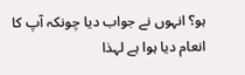ہو؟ انہوں نے جواب دیا چونکہ آپ کا انعام دیا ہوا ہے لہذا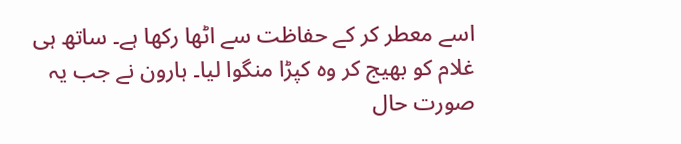اسے معطر کر کے حفاظت سے اٹھا رکھا ہے۔ ساتھ ہی غلام کو بھیج کر وہ کپڑا منگوا لیا۔ ہارون نے جب یہ صورت حال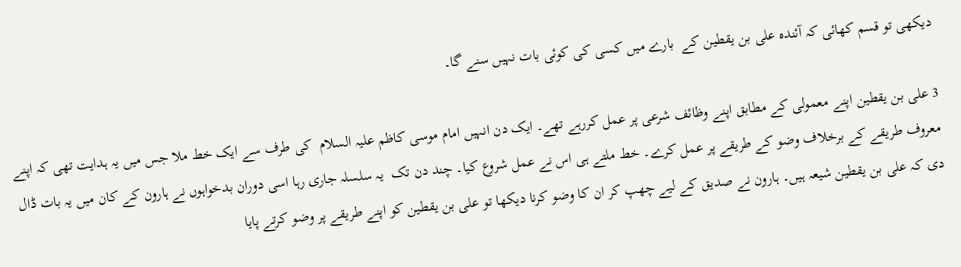دیکھی تو قسم کھائی کہ آئندہ علی بن یقطین کے  بارے میں کسی کی کوئی بات نہیں سنے گا۔

3 علی بن یقطین اپنے معمولی کے مطابق اپنے وظائف شرعی پر عمل کررہے تھے۔ ایک دن انہیں امام موسی کاظم علیہ السلام  کی طرف سے ایک خط ملا جس میں یہ ہدایت تھی کہ اپنے معروف طریقے کے برخلاف وضو کے طریقے پر عمل کرے۔ خط ملتے ہی اس نے عمل شروع کیا۔ چند دن تک  یہ سلسلہ جاری رہا اسی دوران بدخواہوں نے ہارون کے کان میں یہ بات ڈال دی کہ علی بن یقطین شیعہ ہیں۔ ہارون نے صدیق کے لیے چھپ کر ان کا وضو کرنا دیکھا تو علی بن یقطین کو اپنے طریقے پر وضو کرتے پایا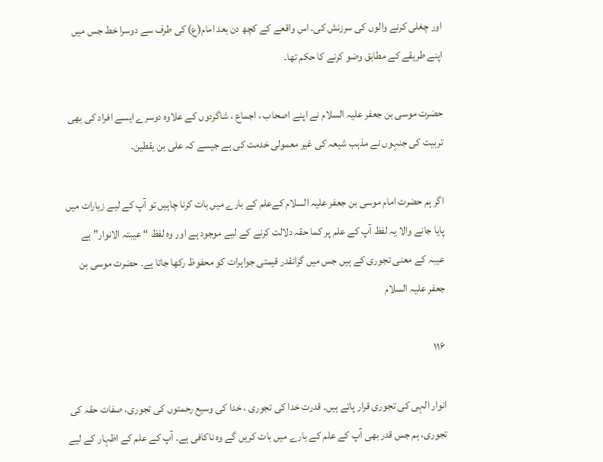اور چغلی کرنے والوں کی سرزنش کی۔ اس واقعے کے کچھ دن بعد امام(ع) کی طرف سے دوسرا خط جس میں اپنے طریقے کے مطابق وضو کرنے کا حکم تھا۔

حضرت موسی بن جعفر علیہ السلام نے اپنے اصحاب ، اجماع ، شاگردوں کے علاوہ دوسرے ایسے افراد کی بھی تربیت کی جنہوں نے مذہب شیعہ کی غیر معمولی خدمت کی ہے جیسے کہ علی بن یقطین۔

اگر ہم حضرت امام موسی بن جعفر علیہ السلام کےعلم کے بارے میں بات کرنا چاہیں تو آپ کے لیے زیارات میں پایا جانے والا یہ لفظ آپ کے علم پر کما حقہ دلالت کرنے کے لیے موجود ہے اور وہ لفظ “ عیبتہ الانوار” ہے عیبہ کے معنی تجوری کے ہیں جس میں گرانقدر قیمتی جواہرات کو محفوظ رکھا جاتا ہے۔ حضرت موسی بن جعفر علیہ السلام

۱۱۶

انوار الہی کی تجوری قرار پاتے ہیں۔ قدرت خدا کی تجوری ، خدا کی وسیع رحمتوں کی تجوری، صفات حقہ کی تجوری، ہم جس قدر بھی آپ کے علم کے بارے میں بات کریں گے وہ ناکافی ہے۔ آپ کے علم کے اظہار کے لیے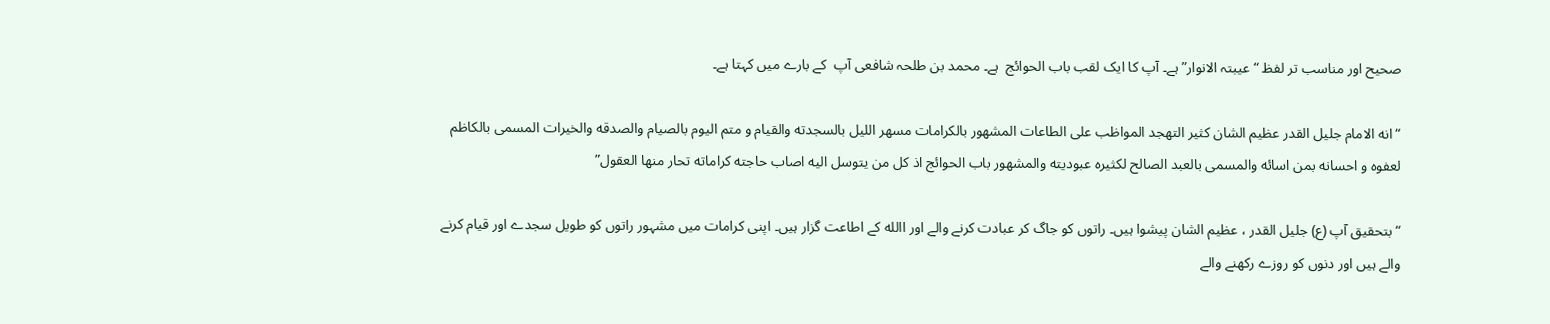صحیح اور مناسب تر لفظ “ عیبتہ الانوار” ہے۔ آپ کا ایک لقب باب الحوائج  ہے۔ محمد بن طلحہ شافعی آپ  کے بارے میں کہتا ہے۔

“ انه الامام جليل القدر عظيم الشان کثير التهجد المواظب علی الطاعات المشهور بالکرامات مسهر الليل بالسجدته والقيام و متم اليوم بالصيام والصدقه والخيرات المسمی بالکاظم لعفوه و احسانه بمن اسائه والمسمی بالعبد الصالح لکثيره عبوديته والمشهور باب الحوائج اذ کل من يتوسل اليه اصاب حاجته کراماته تحار منها العقول”

“ بتحقیق آپ (ع) جلیل القدر ، عظیم الشان پیشوا ہیں۔ راتوں کو جاگ کر عبادت کرنے والے اور االله کے اطاعت گزار ہیں۔ اپنی کرامات میں مشہور راتوں کو طویل سجدے اور قیام کرنے والے ہیں اور دنوں کو روزے رکھنے والے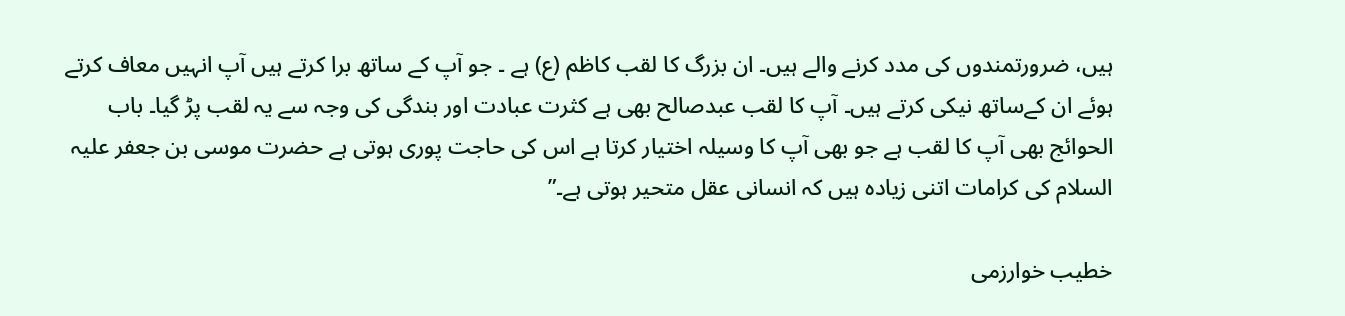ہیں، ضرورتمندوں کی مدد کرنے والے ہیں۔ ان بزرگ کا لقب کاظم (ع) ہے ۔ جو آپ کے ساتھ برا کرتے ہیں آپ انہیں معاف کرتے ہوئے ان کےساتھ نیکی کرتے ہیں۔ آپ کا لقب عبدصالح بھی ہے کثرت عبادت اور بندگی کی وجہ سے یہ لقب پڑ گیا۔ باب الحوائج بھی آپ کا لقب ہے جو بھی آپ کا وسیلہ اختیار کرتا ہے اس کی حاجت پوری ہوتی ہے حضرت موسی بن جعفر علیہ السلام کی کرامات اتنی زیادہ ہیں کہ انسانی عقل متحیر ہوتی ہے۔”

خطیب خوارزمی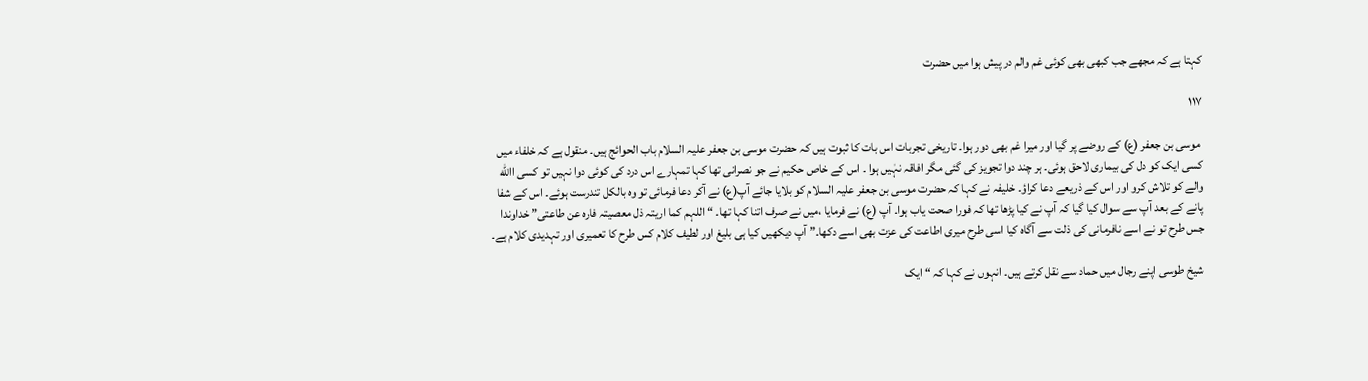کہتا ہے کہ مجھے جب کبھی بھی کوئی غم والم در پیش ہوا میں حضرت

۱۱۷

 موسی بن جعفر (ع) کے روضے پر گیا اور میرا غم بھی دور ہوا۔ تاریخی تجربات اس بات کا ثبوت ہیں کہ حضرت موسی بن جعفر علیہ السلام باب الحوائج ہیں۔ منقول ہے کہ خلفاء میں کسی ایک کو دل کی بیماری لاحق ہوئی۔ ہر چند دوا تجویز کی گئی مگر افاقہ نہٰیں ہوا ۔ اس کے خاص حکیم نے جو نصرانی تھا کہا تمہارے اس درد کی کوئی دوا نہیں تو کسی االله والے کو تلاش کرو اور اس کے ذریعے دعا کراؤ۔ خلیفہ نے کہا کہ حضرت موسی بن جعفر علیہ السلام کو بلایا جائے آپ(ع) نے آکر دعا فرمائی تو وہ بالکل تندرست ہوئے۔ اس کے شفا پانے کے بعد آپ سے سوال کیا گیا کہ آپ نے کیا پڑھا تھا کہ فورا صحت یاب ہوا۔ آپ (ع) نے فرمایا ،میں نے صرف اتنا کہا تھا۔ “ اللہم کما اریتہ ذل معصیتہ فارہ عن طاعتی” خداوندا جس طرح تو نے اسے نافرمانی کی ذلت سے آگاہ کیا اسی طرح میری اطاعت کی عزت بھی اسے دکھا۔” آپ دیکھیں کیا ہی بلیغ اور لطیف کلام کس طرح کا تعمیری اور تہدیدی کلام ہے۔

شیخ طوسی اپنے رجال میں حماد سے نقل کرتے ہیں۔ انہوں نے کہا کہ “ ایک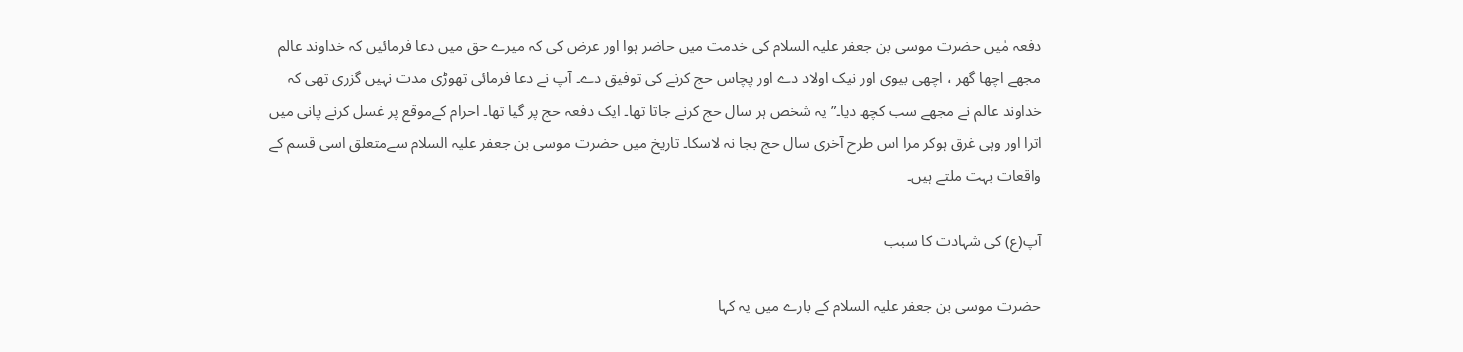دفعہ مٰیں حضرت موسی بن جعفر علیہ السلام کی خدمت میں حاضر ہوا اور عرض کی کہ میرے حق میں دعا فرمائیں کہ خداوند عالم مجھے اچھا گھر ، اچھی بیوی اور نیک اولاد دے اور پچاس حج کرنے کی توفیق دے۔ آپ نے دعا فرمائی تھوڑی مدت نہیں گزری تھی کہ خداوند عالم نے مجھے سب کچھ دیا۔” یہ شخص ہر سال حج کرنے جاتا تھا۔ ایک دفعہ حج پر گیا تھا۔ احرام کےموقع پر غسل کرنے پانی میں اترا اور وہی غرق ہوکر مرا اس طرح آخری سال حج بجا نہ لاسکا۔ تاریخ میں حضرت موسی بن جعفر علیہ السلام سےمتعلق اسی قسم کے واقعات بہت ملتے ہیں۔

آپ(ع) کی شہادت کا سبب

حضرت موسی بن جعفر علیہ السلام کے بارے میں یہ کہا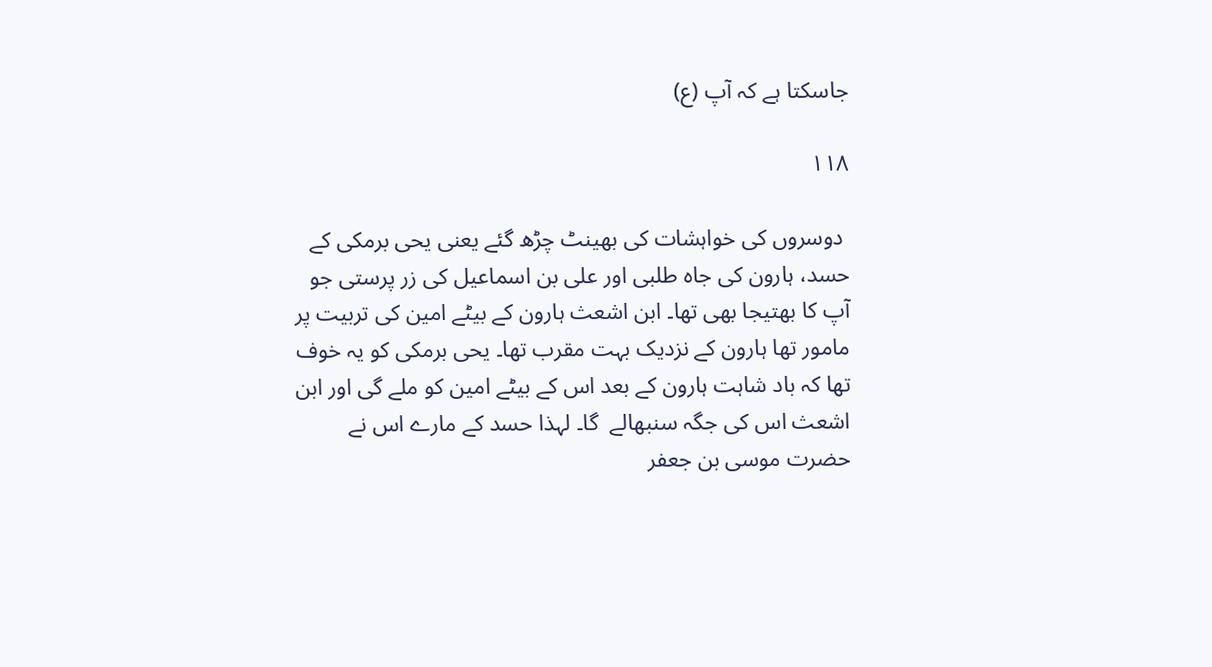جاسکتا ہے کہ آپ (ع)

۱۱۸

 دوسروں کی خواہشات کی بھینٹ چڑھ گئے یعنی یحی برمکی کے حسد، ہارون کی جاہ طلبی اور علی بن اسماعیل کی زر پرستی جو آپ کا بھتیجا بھی تھا۔ ابن اشعث ہارون کے بیٹے امین کی تربیت پر مامور تھا ہارون کے نزدیک بہت مقرب تھا۔ یحی برمکی کو یہ خوف تھا کہ باد شاہت ہارون کے بعد اس کے بیٹے امین کو ملے گی اور ابن اشعث اس کی جگہ سنبھالے  گا۔ لہذا حسد کے مارے اس نے حضرت موسی بن جعفر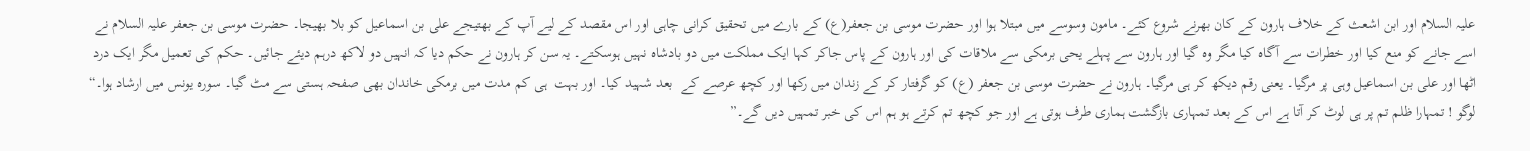علیہ السلام اور ابن اشعث کے خلاف ہارون کے کان بھرنے شروع کئے۔ مامون وسوسے میں مبتلا ہوا اور حضرت موسی بن جعفر(ع) کے بارے میں تحقیق کرانی چاہی اور اس مقصد کے لیے آپ کے بھتیجے علی بن اسماعیل کو بلا بھیجا۔ حضرت موسی بن جعفر علیہ السلام نے اسے جانے کو منع کیا اور خطرات سے آگاہ کیا مگر وہ گیا اور ہارون سے پہلے یحی برمکی سے ملاقات کی اور ہارون کے پاس جاکر کہا ایک مملکت میں دو بادشاہ نہیں ہوسکتے۔ یہ سن کر ہارون نے حکم دیا کہ انہیں دو لاکھ درہم دیئے جائیں۔ حکم کی تعمیل مگر ایک درد اٹھا اور علی بن اسماعیل وہی پر مرگیا۔ یعنی رقم دیکھ کر ہی مرگیا۔ ہارون نے حضرت موسی بن جعفر (ع) کو گرفتار کر کے زندان میں رکھا اور کچھ عرصے کے  بعد شہید کیا۔ اور بہت  ہی کم مدت میں برمکی خاندان بھی صفحہ ہستی سے مٹ گیا۔ سورہ یونس میں ارشاد ہوا۔“ لوگو ! تمہارا ظلم تم پر ہی لوٹ کر آتا ہے اس کے بعد تمہاری بازگشت ہماری طرف ہوتی ہے اور جو کچھ تم کرتے ہو ہم اس کی خبر تمہیں دیں گے۔”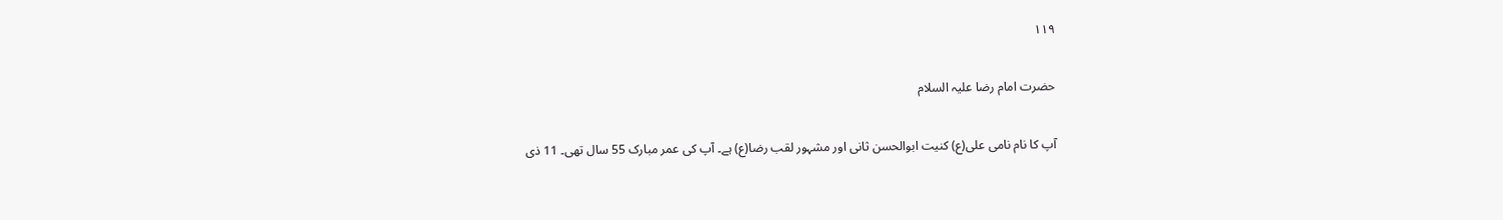۱۱۹

حضرت امام رضا علیہ السلام

آپ کا نام نامی علی(ع) کنیت ابوالحسن ثانی اور مشہور لقب رضا(ع) ہے۔ آپ کی عمر مبارک 55 سال تھی۔ 11 ذی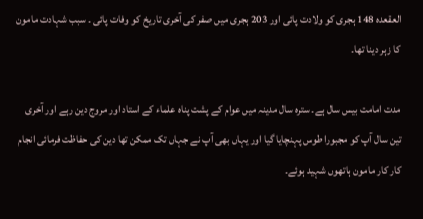العقعدہ 148 ہجری کو ولادت پائی اور 203 ہجری میں صفر کی آخری تاریخ کو وفات پائی ۔ سبب شہادت مامون کا زہر دینا تھا۔

مدت امامت بیس سال ہے۔ سترہ سال مدینہ میں عوام کے پشت پناہ علماء کے استاد اور مروج دین رہے اور آخری تین سال آپ کو مجبورا طوس پہنچایا گیا اور یہاں بھی آپ نے جہاں تک ممکن تھا دین کی حفاظت فرمائی انجام کار کار مامون ہاتھوں شہید ہوئے۔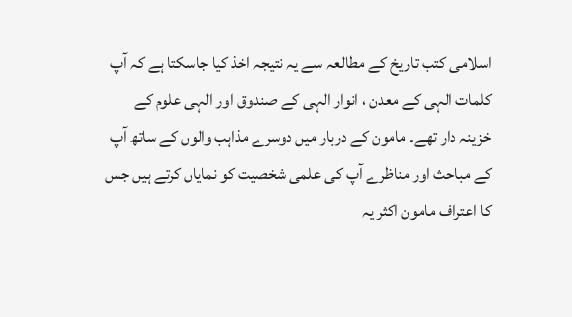اسلامی کتب تاریخ کے مطالعہ سے یہ نتیجہ اخذ کیا جاسکتا ہے کہ آپ کلمات الہی کے معدن ، انوار الہی کے صندوق اور الہی علوم کے خزینہ دار تھے۔ مامون کے دربار میں دوسرے مذاہب والوں کے ساتھ آپ کے مباحث اور مناظرے آپ کی علمی شخصیت کو نمایاں کرتے ہیں جس کا اعتراف مامون اکثر یہ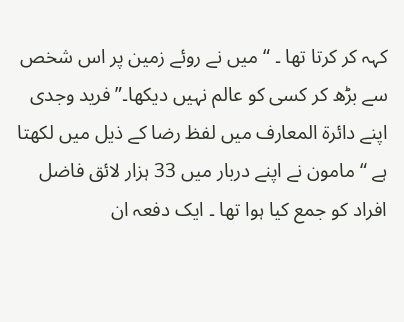کہہ کر کرتا تھا ۔ “ میں نے روئے زمین پر اس شخص سے بڑھ کر کسی کو عالم نہیں دیکھا۔” فرید وجدی اپنے دائرة المعارف میں لفظ رضا کے ذیل میں لکھتا ہے “ مامون نے اپنے دربار میں 33 ہزار لائق فاضل افراد کو جمع کیا ہوا تھا ۔ ایک دفعہ ان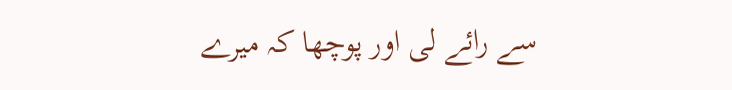سے رائے لی اور پوچھا کہ میرے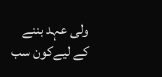ولی عہد بننے کے لیےکون سب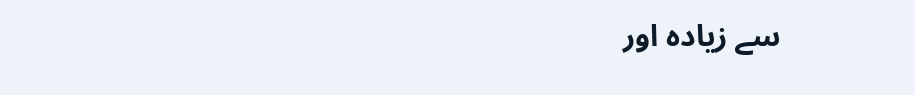سے زیادہ اور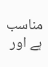مناسب ہے اور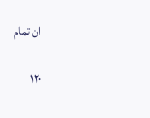ان تمام

۱۲۰